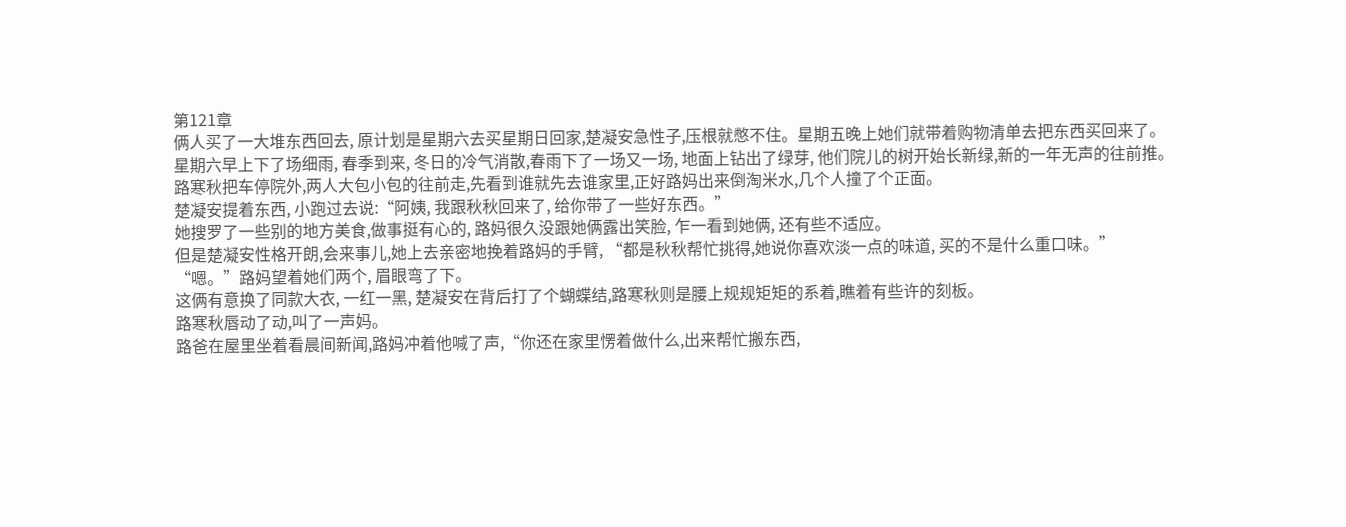第121章
俩人买了一大堆东西回去, 原计划是星期六去买星期日回家,楚凝安急性子,压根就憋不住。星期五晚上她们就带着购物清单去把东西买回来了。
星期六早上下了场细雨, 春季到来, 冬日的冷气消散,春雨下了一场又一场, 地面上钻出了绿芽, 他们院儿的树开始长新绿,新的一年无声的往前推。
路寒秋把车停院外,两人大包小包的往前走,先看到谁就先去谁家里,正好路妈出来倒淘米水,几个人撞了个正面。
楚凝安提着东西, 小跑过去说:“阿姨, 我跟秋秋回来了, 给你带了一些好东西。”
她搜罗了一些别的地方美食,做事挺有心的, 路妈很久没跟她俩露出笑脸, 乍一看到她俩, 还有些不适应。
但是楚凝安性格开朗,会来事儿,她上去亲密地挽着路妈的手臂, “都是秋秋帮忙挑得,她说你喜欢淡一点的味道, 买的不是什么重口味。”
“嗯。”路妈望着她们两个, 眉眼弯了下。
这俩有意换了同款大衣, 一红一黑, 楚凝安在背后打了个蝴蝶结,路寒秋则是腰上规规矩矩的系着,瞧着有些许的刻板。
路寒秋唇动了动,叫了一声妈。
路爸在屋里坐着看晨间新闻,路妈冲着他喊了声,“你还在家里愣着做什么,出来帮忙搬东西,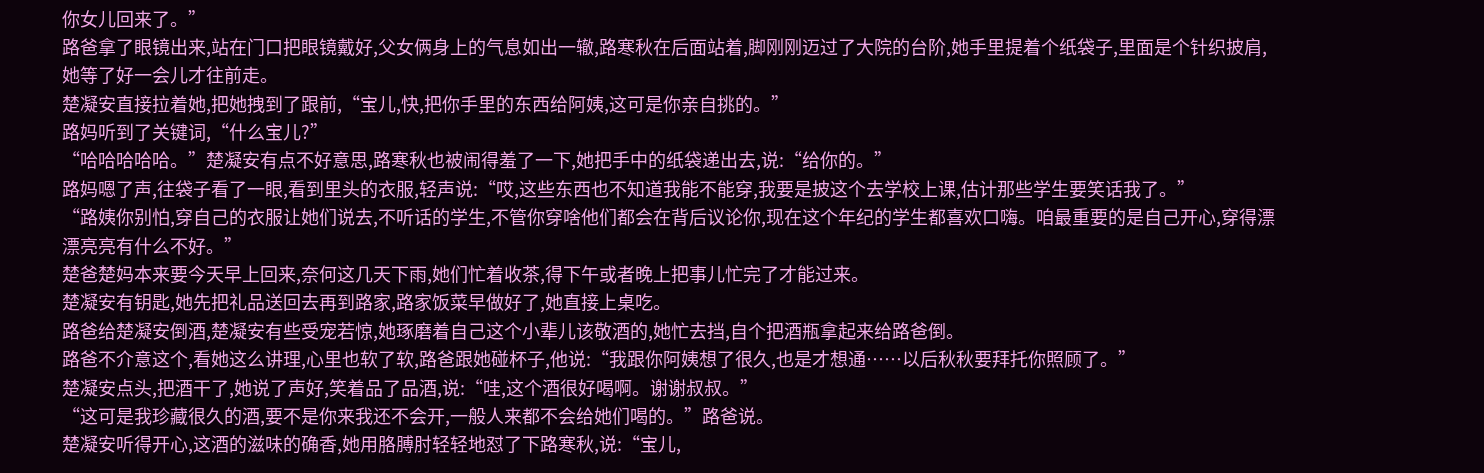你女儿回来了。”
路爸拿了眼镜出来,站在门口把眼镜戴好,父女俩身上的气息如出一辙,路寒秋在后面站着,脚刚刚迈过了大院的台阶,她手里提着个纸袋子,里面是个针织披肩,她等了好一会儿才往前走。
楚凝安直接拉着她,把她拽到了跟前,“宝儿,快,把你手里的东西给阿姨,这可是你亲自挑的。”
路妈听到了关键词,“什么宝儿?”
“哈哈哈哈哈。”楚凝安有点不好意思,路寒秋也被闹得羞了一下,她把手中的纸袋递出去,说:“给你的。”
路妈嗯了声,往袋子看了一眼,看到里头的衣服,轻声说:“哎,这些东西也不知道我能不能穿,我要是披这个去学校上课,估计那些学生要笑话我了。”
“路姨你别怕,穿自己的衣服让她们说去,不听话的学生,不管你穿啥他们都会在背后议论你,现在这个年纪的学生都喜欢口嗨。咱最重要的是自己开心,穿得漂漂亮亮有什么不好。”
楚爸楚妈本来要今天早上回来,奈何这几天下雨,她们忙着收茶,得下午或者晚上把事儿忙完了才能过来。
楚凝安有钥匙,她先把礼品送回去再到路家,路家饭菜早做好了,她直接上桌吃。
路爸给楚凝安倒酒,楚凝安有些受宠若惊,她琢磨着自己这个小辈儿该敬酒的,她忙去挡,自个把酒瓶拿起来给路爸倒。
路爸不介意这个,看她这么讲理,心里也软了软,路爸跟她碰杯子,他说:“我跟你阿姨想了很久,也是才想通……以后秋秋要拜托你照顾了。”
楚凝安点头,把酒干了,她说了声好,笑着品了品酒,说:“哇,这个酒很好喝啊。谢谢叔叔。”
“这可是我珍藏很久的酒,要不是你来我还不会开,一般人来都不会给她们喝的。”路爸说。
楚凝安听得开心,这酒的滋味的确香,她用胳膊肘轻轻地怼了下路寒秋,说:“宝儿,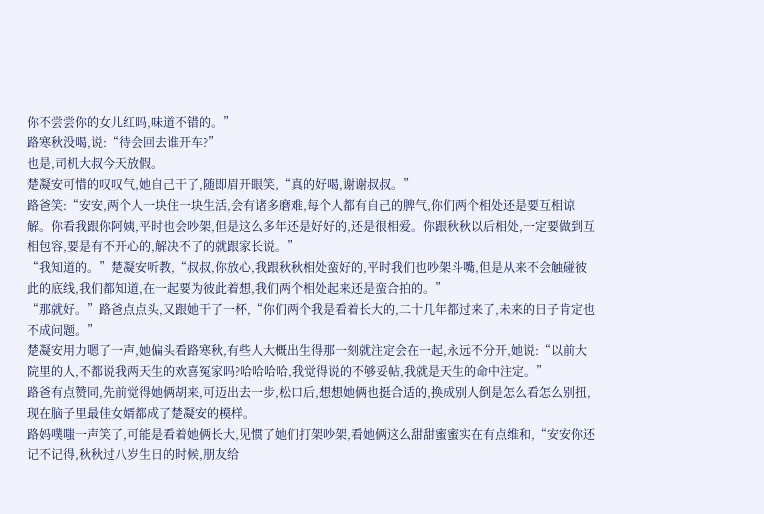你不尝尝你的女儿红吗,味道不错的。”
路寒秋没喝,说:“待会回去谁开车?”
也是,司机大叔今天放假。
楚凝安可惜的叹叹气,她自己干了,随即眉开眼笑,“真的好喝,谢谢叔叔。”
路爸笑:“安安,两个人一块住一块生活,会有诸多磨难,每个人都有自己的脾气,你们两个相处还是要互相谅解。你看我跟你阿姨,平时也会吵架,但是这么多年还是好好的,还是很相爱。你跟秋秋以后相处,一定要做到互相包容,要是有不开心的,解决不了的就跟家长说。”
“我知道的。”楚凝安听教,“叔叔,你放心,我跟秋秋相处蛮好的,平时我们也吵架斗嘴,但是从来不会触碰彼此的底线,我们都知道,在一起要为彼此着想,我们两个相处起来还是蛮合拍的。”
“那就好。”路爸点点头,又跟她干了一杯,“你们两个我是看着长大的,二十几年都过来了,未来的日子肯定也不成问题。”
楚凝安用力嗯了一声,她偏头看路寒秋,有些人大概出生得那一刻就注定会在一起,永远不分开,她说:“以前大院里的人,不都说我两天生的欢喜冤家吗?哈哈哈哈,我觉得说的不够妥帖,我就是天生的命中注定。”
路爸有点赞同,先前觉得她俩胡来,可迈出去一步,松口后,想想她俩也挺合适的,换成别人倒是怎么看怎么别扭,现在脑子里最佳女婿都成了楚凝安的模样。
路妈噗嗤一声笑了,可能是看着她俩长大,见惯了她们打架吵架,看她俩这么甜甜蜜蜜实在有点维和,“安安你还记不记得,秋秋过八岁生日的时候,朋友给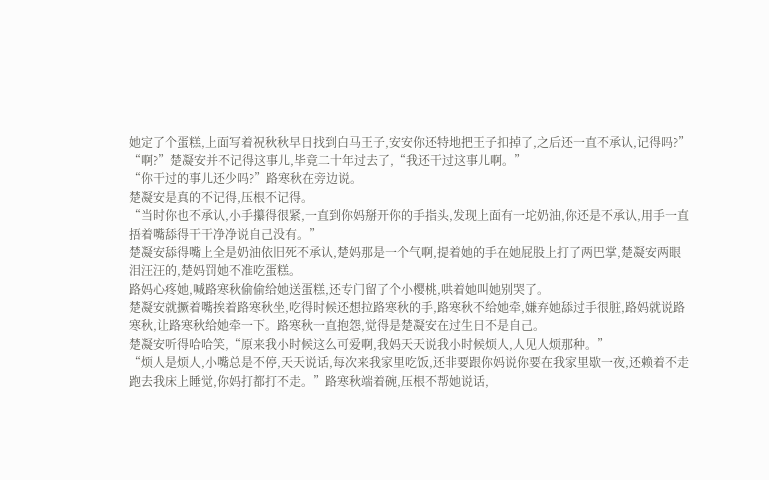她定了个蛋糕,上面写着祝秋秋早日找到白马王子,安安你还特地把王子扣掉了,之后还一直不承认,记得吗?”
“啊?”楚凝安并不记得这事儿,毕竟二十年过去了,“我还干过这事儿啊。”
“你干过的事儿还少吗?”路寒秋在旁边说。
楚凝安是真的不记得,压根不记得。
“当时你也不承认,小手攥得很紧,一直到你妈掰开你的手指头,发现上面有一坨奶油,你还是不承认,用手一直捂着嘴舔得干干净净说自己没有。”
楚凝安舔得嘴上全是奶油依旧死不承认,楚妈那是一个气啊,提着她的手在她屁股上打了两巴掌,楚凝安两眼泪汪汪的,楚妈罚她不准吃蛋糕。
路妈心疼她,喊路寒秋偷偷给她送蛋糕,还专门留了个小樱桃,哄着她叫她别哭了。
楚凝安就撅着嘴挨着路寒秋坐,吃得时候还想拉路寒秋的手,路寒秋不给她牵,嫌弃她舔过手很脏,路妈就说路寒秋,让路寒秋给她牵一下。路寒秋一直抱怨,觉得是楚凝安在过生日不是自己。
楚凝安听得哈哈笑,“原来我小时候这么可爱啊,我妈天天说我小时候烦人,人见人烦那种。”
“烦人是烦人,小嘴总是不停,天天说话,每次来我家里吃饭,还非要跟你妈说你要在我家里歇一夜,还赖着不走跑去我床上睡觉,你妈打都打不走。”路寒秋端着碗,压根不帮她说话,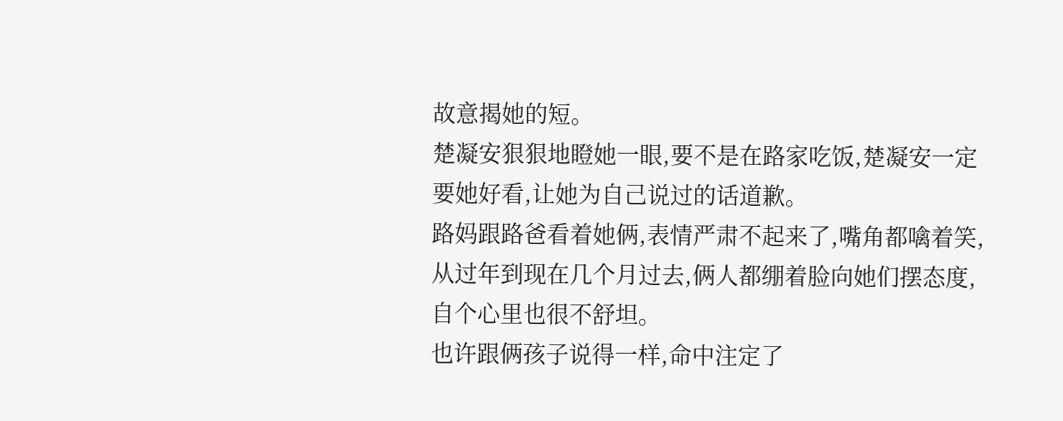故意揭她的短。
楚凝安狠狠地瞪她一眼,要不是在路家吃饭,楚凝安一定要她好看,让她为自己说过的话道歉。
路妈跟路爸看着她俩,表情严肃不起来了,嘴角都噙着笑,从过年到现在几个月过去,俩人都绷着脸向她们摆态度,自个心里也很不舒坦。
也许跟俩孩子说得一样,命中注定了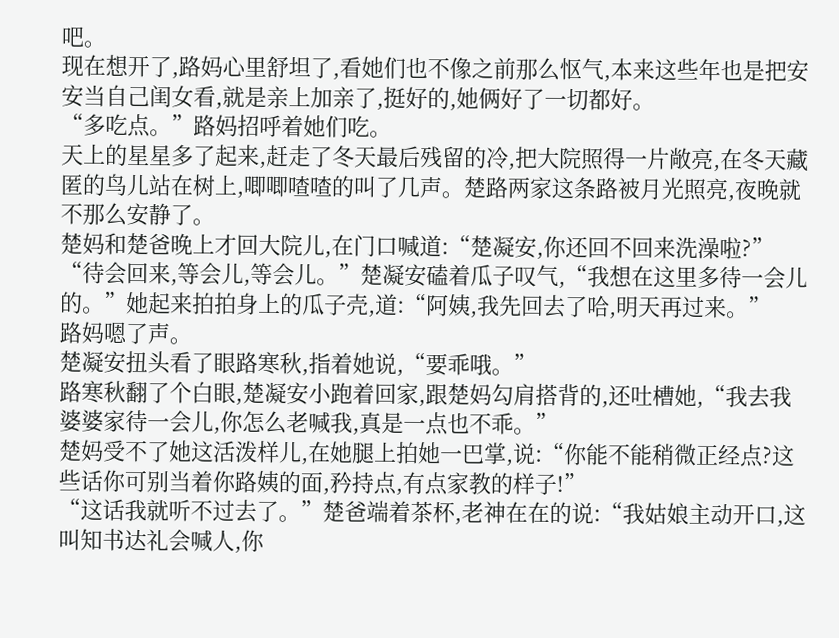吧。
现在想开了,路妈心里舒坦了,看她们也不像之前那么怄气,本来这些年也是把安安当自己闺女看,就是亲上加亲了,挺好的,她俩好了一切都好。
“多吃点。”路妈招呼着她们吃。
天上的星星多了起来,赶走了冬天最后残留的冷,把大院照得一片敞亮,在冬天藏匿的鸟儿站在树上,唧唧喳喳的叫了几声。楚路两家这条路被月光照亮,夜晚就不那么安静了。
楚妈和楚爸晚上才回大院儿,在门口喊道:“楚凝安,你还回不回来洗澡啦?”
“待会回来,等会儿,等会儿。”楚凝安磕着瓜子叹气,“我想在这里多待一会儿的。”她起来拍拍身上的瓜子壳,道:“阿姨,我先回去了哈,明天再过来。”
路妈嗯了声。
楚凝安扭头看了眼路寒秋,指着她说,“要乖哦。”
路寒秋翻了个白眼,楚凝安小跑着回家,跟楚妈勾肩搭背的,还吐槽她,“我去我婆婆家待一会儿,你怎么老喊我,真是一点也不乖。”
楚妈受不了她这活泼样儿,在她腿上拍她一巴掌,说:“你能不能稍微正经点?这些话你可别当着你路姨的面,矜持点,有点家教的样子!”
“这话我就听不过去了。”楚爸端着茶杯,老神在在的说:“我姑娘主动开口,这叫知书达礼会喊人,你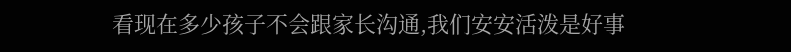看现在多少孩子不会跟家长沟通,我们安安活泼是好事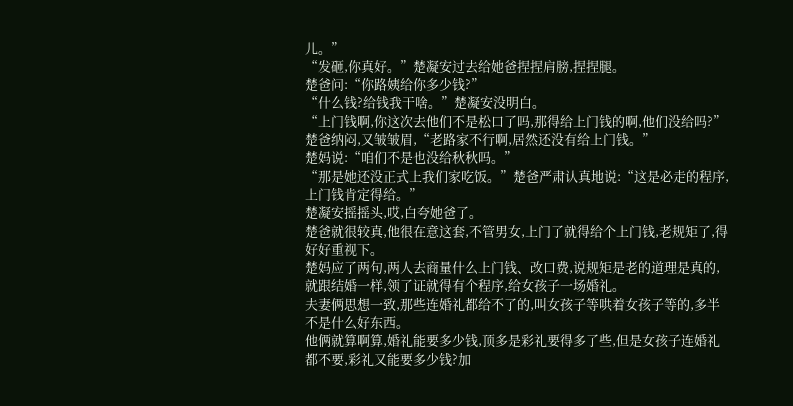儿。”
“发砸,你真好。”楚凝安过去给她爸捏捏肩膀,捏捏腿。
楚爸问:“你路姨给你多少钱?”
“什么钱?给钱我干啥。”楚凝安没明白。
“上门钱啊,你这次去他们不是松口了吗,那得给上门钱的啊,他们没给吗?”楚爸纳闷,又皱皱眉,“老路家不行啊,居然还没有给上门钱。”
楚妈说:“咱们不是也没给秋秋吗。”
“那是她还没正式上我们家吃饭。”楚爸严肃认真地说:“这是必走的程序,上门钱肯定得给。”
楚凝安摇摇头,哎,白夸她爸了。
楚爸就很较真,他很在意这套,不管男女,上门了就得给个上门钱,老规矩了,得好好重视下。
楚妈应了两句,两人去商量什么上门钱、改口费,说规矩是老的道理是真的,就跟结婚一样,领了证就得有个程序,给女孩子一场婚礼。
夫妻俩思想一致,那些连婚礼都给不了的,叫女孩子等哄着女孩子等的,多半不是什么好东西。
他俩就算啊算,婚礼能要多少钱,顶多是彩礼要得多了些,但是女孩子连婚礼都不要,彩礼又能要多少钱?加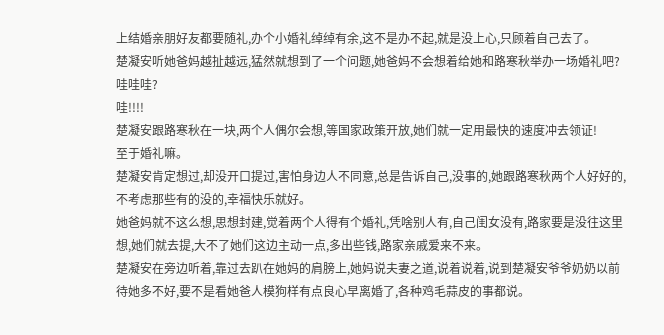上结婚亲朋好友都要随礼,办个小婚礼绰绰有余,这不是办不起,就是没上心,只顾着自己去了。
楚凝安听她爸妈越扯越远,猛然就想到了一个问题,她爸妈不会想着给她和路寒秋举办一场婚礼吧?
哇哇哇?
哇!!!!
楚凝安跟路寒秋在一块,两个人偶尔会想,等国家政策开放,她们就一定用最快的速度冲去领证!
至于婚礼嘛。
楚凝安肯定想过,却没开口提过,害怕身边人不同意,总是告诉自己,没事的,她跟路寒秋两个人好好的,不考虑那些有的没的,幸福快乐就好。
她爸妈就不这么想,思想封建,觉着两个人得有个婚礼,凭啥别人有,自己闺女没有,路家要是没往这里想,她们就去提,大不了她们这边主动一点,多出些钱,路家亲戚爱来不来。
楚凝安在旁边听着,靠过去趴在她妈的肩膀上,她妈说夫妻之道,说着说着,说到楚凝安爷爷奶奶以前待她多不好,要不是看她爸人模狗样有点良心早离婚了,各种鸡毛蒜皮的事都说。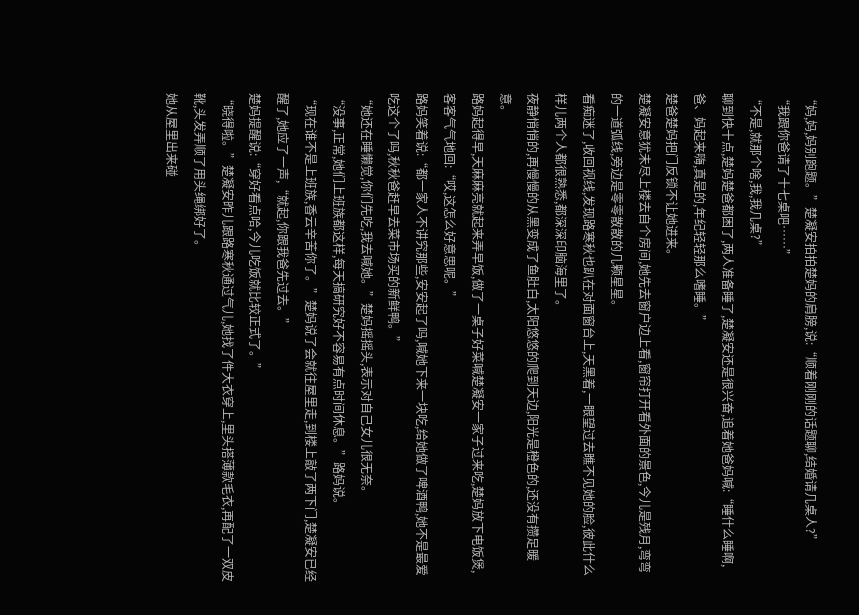“妈,妈,妈别跑题。”楚凝安拍拍楚妈的肩膀,说:“顺着刚刚的话题聊,结婚请几桌人?”
“我跟你爸请了十七桌吧……”
“不是,就那个啥,我,我几桌?”
聊到快十点,楚妈楚爸都困了,两人准备睡了,楚凝安还是很兴奋,追着她爸妈喊:“睡什么睡啊,爸、妈起来嗨,真是的,年纪轻轻那么嗜睡。”
楚爸楚妈把门反锁不让她进来。
楚凝安意犹未尽上楼去自个房间,她先去窗户边上看,窗帘打开看外面的景色,今儿是残月,弯弯的一道弧线,旁边是零零散散的几颗星星。
看痴迷了,收回视线,发现路寒秋也趴在对面窗台上,天黑着,一眼望过去瞧不见她的脸,彼此什么样儿两个人都很熟悉,都深深印脑海里了。
夜静悄悄的,再慢慢的从黑变成了鱼肚白,太阳悠悠的爬到天边,阳光是橙色的,还没有攒足暖意。
路妈起得早,天麻麻亮就起来弄早饭,做了一桌子好菜喊楚凝安一家子过来吃,楚妈放下电饭煲,客客气气地回:“哎,这怎么好意思呢。”
路妈笑着说:“都一家人不讲究那些,安安起了吗,喊她下来一块吃,给她做了啤酒鸭,她不是最爱吃这个了吗,秋秋爸赶早去菜市场买的新鲜鸭。”
“她还在睡懒觉,你们先吃,我去喊她。”楚妈摇摇头,表示对自己女儿很无奈。
“没事,正常,她们上班族都这样,每天搞研究好不容易有点时间休息。”路妈说。
“现在谁不是上班族,香云辛苦你了。”楚妈说了会就往屋里走,到楼上敲了两下门,楚凝安已经醒了,她应了一声,“就起,你跟我爸先过去。”
楚妈提醒说:“穿好看点哈,今儿吃饭就比较正式了。”
“晓得啦。”楚凝安昨儿跟路寒秋通过气儿,她找了件大衣穿上,里头搭薄款毛衣,再配了一双皮靴,头发弄顺了用头绳绑好了。
她从屋里出来碰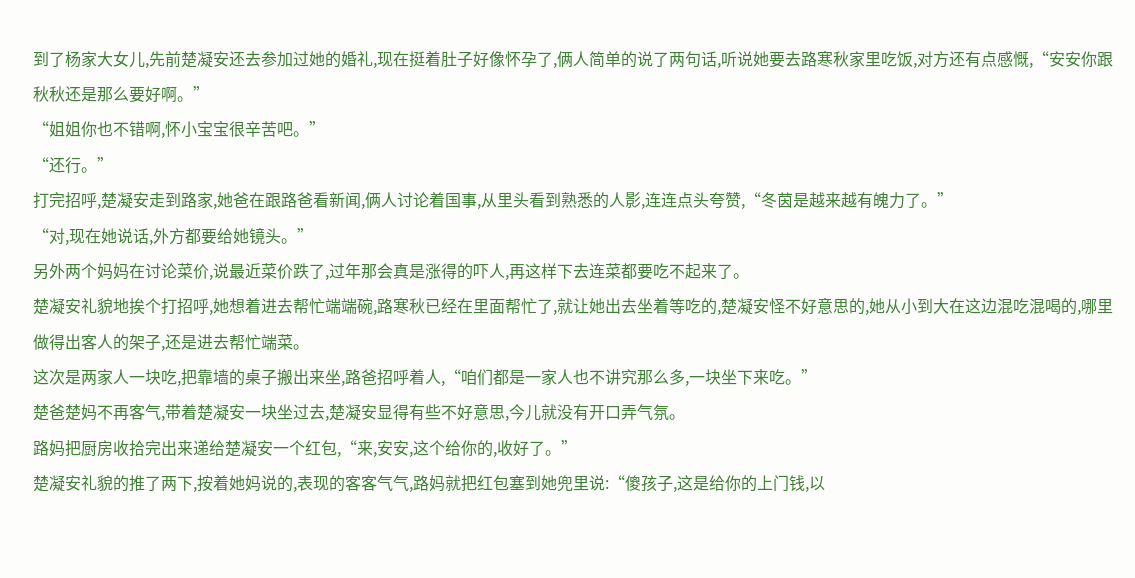到了杨家大女儿,先前楚凝安还去参加过她的婚礼,现在挺着肚子好像怀孕了,俩人简单的说了两句话,听说她要去路寒秋家里吃饭,对方还有点感慨,“安安你跟秋秋还是那么要好啊。”
“姐姐你也不错啊,怀小宝宝很辛苦吧。”
“还行。”
打完招呼,楚凝安走到路家,她爸在跟路爸看新闻,俩人讨论着国事,从里头看到熟悉的人影,连连点头夸赞,“冬茵是越来越有魄力了。”
“对,现在她说话,外方都要给她镜头。”
另外两个妈妈在讨论菜价,说最近菜价跌了,过年那会真是涨得的吓人,再这样下去连菜都要吃不起来了。
楚凝安礼貌地挨个打招呼,她想着进去帮忙端端碗,路寒秋已经在里面帮忙了,就让她出去坐着等吃的,楚凝安怪不好意思的,她从小到大在这边混吃混喝的,哪里做得出客人的架子,还是进去帮忙端菜。
这次是两家人一块吃,把靠墙的桌子搬出来坐,路爸招呼着人,“咱们都是一家人也不讲究那么多,一块坐下来吃。”
楚爸楚妈不再客气,带着楚凝安一块坐过去,楚凝安显得有些不好意思,今儿就没有开口弄气氛。
路妈把厨房收拾完出来递给楚凝安一个红包,“来,安安,这个给你的,收好了。”
楚凝安礼貌的推了两下,按着她妈说的,表现的客客气气,路妈就把红包塞到她兜里说:“傻孩子,这是给你的上门钱,以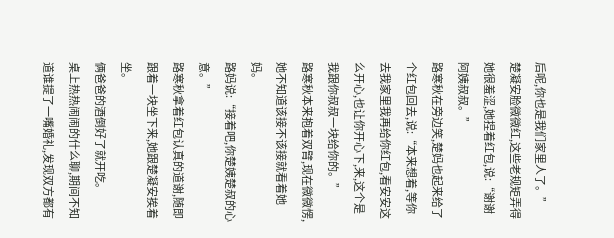后呢,你也是我们家里人了。”
楚凝安脸微微红,这些老规矩弄得她很羞涩,她捏着红包,说:“谢谢阿姨叔叔。”
路寒秋在旁边笑,楚妈也起来给了个红包回去,说:“本来想着,等你去我家里我再给你红包,看安安这么开心,也让你开心下,来,这个是我跟你叔叔一块给你的。”
路寒秋本来抱着双臂,现在微微愣,她不知道该接不该接就看着她妈。
路妈说:“接着吧,你楚姨楚叔的心意。”
路寒秋拿着红包认真的道谢,随即跟着一块坐下来,她跟楚凝安挨着坐。
俩爸爸的酒倒好了就开吃。
桌上热热闹闹的什么聊,期间不知道谁提了一嘴婚礼,发现双方都有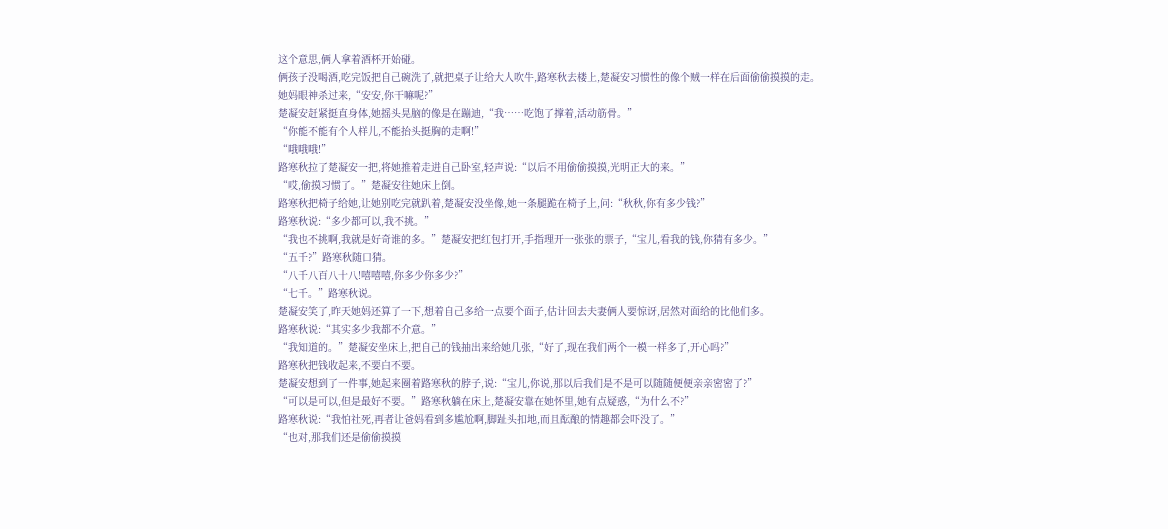这个意思,俩人拿着酒杯开始碰。
俩孩子没喝酒,吃完饭把自己碗洗了,就把桌子让给大人吹牛,路寒秋去楼上,楚凝安习惯性的像个贼一样在后面偷偷摸摸的走。
她妈眼神杀过来,“安安,你干嘛呢?”
楚凝安赶紧挺直身体,她摇头晃脑的像是在蹦迪,“我……吃饱了撑着,活动筋骨。”
“你能不能有个人样儿,不能抬头挺胸的走啊!”
“哦哦哦!”
路寒秋拉了楚凝安一把,将她推着走进自己卧室,轻声说:“以后不用偷偷摸摸,光明正大的来。”
“哎,偷摸习惯了。”楚凝安往她床上倒。
路寒秋把椅子给她,让她别吃完就趴着,楚凝安没坐像,她一条腿跪在椅子上,问:“秋秋,你有多少钱?”
路寒秋说:“多少都可以,我不挑。”
“我也不挑啊,我就是好奇谁的多。”楚凝安把红包打开,手指理开一张张的票子,“宝儿,看我的钱,你猜有多少。”
“五千?”路寒秋随口猜。
“八千八百八十八!嘻嘻嘻,你多少你多少?”
“七千。”路寒秋说。
楚凝安笑了,昨天她妈还算了一下,想着自己多给一点要个面子,估计回去夫妻俩人要惊讶,居然对面给的比他们多。
路寒秋说:“其实多少我都不介意。”
“我知道的。”楚凝安坐床上,把自己的钱抽出来给她几张,“好了,现在我们两个一模一样多了,开心吗?”
路寒秋把钱收起来,不要白不要。
楚凝安想到了一件事,她起来圈着路寒秋的脖子,说:“宝儿,你说,那以后我们是不是可以随随便便亲亲密密了?”
“可以是可以,但是最好不要。”路寒秋躺在床上,楚凝安靠在她怀里,她有点疑惑,“为什么不?”
路寒秋说:“我怕社死,再者让爸妈看到多尴尬啊,脚趾头扣地,而且酝酿的情趣都会吓没了。”
“也对,那我们还是偷偷摸摸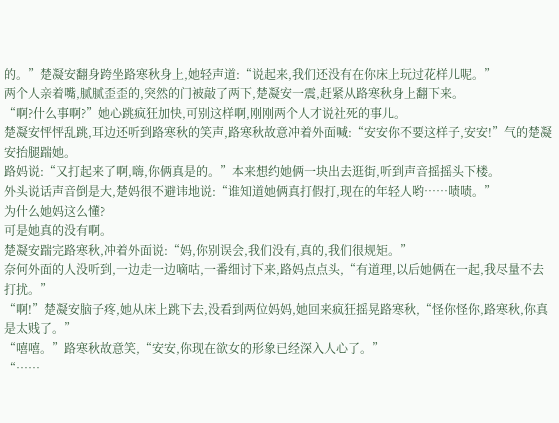的。”楚凝安翻身跨坐路寒秋身上,她轻声道:“说起来,我们还没有在你床上玩过花样儿呢。”
两个人亲着嘴,腻腻歪歪的,突然的门被敲了两下,楚凝安一震,赶紧从路寒秋身上翻下来。
“啊?什么事啊?”她心跳疯狂加快,可别这样啊,刚刚两个人才说社死的事儿。
楚凝安怦怦乱跳,耳边还听到路寒秋的笑声,路寒秋故意冲着外面喊:“安安你不要这样子,安安!”气的楚凝安抬腿踹她。
路妈说:“又打起来了啊,嗨,你俩真是的。”本来想约她俩一块出去逛街,听到声音摇摇头下楼。
外头说话声音倒是大,楚妈很不避讳地说:“谁知道她俩真打假打,现在的年轻人哟……啧啧。”
为什么她妈这么懂?
可是她真的没有啊。
楚凝安踹完路寒秋,冲着外面说:“妈,你别误会,我们没有,真的,我们很规矩。”
奈何外面的人没听到,一边走一边嘀咕,一番细讨下来,路妈点点头,“有道理,以后她俩在一起,我尽量不去打扰。”
“啊!”楚凝安脑子疼,她从床上跳下去,没看到两位妈妈,她回来疯狂摇晃路寒秋,“怪你怪你,路寒秋,你真是太贱了。”
“嘻嘻。”路寒秋故意笑,“安安,你现在欲女的形象已经深入人心了。”
“……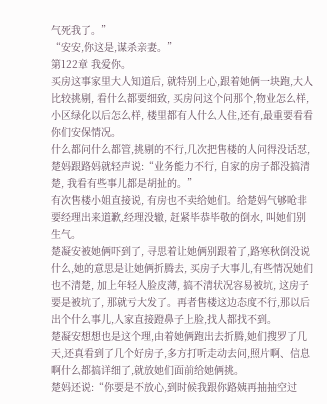气死我了。”
“安安,你这是,谋杀亲妻。”
第122章 我爱你。
买房这事家里大人知道后, 就特别上心,跟着她俩一块跑,大人比较挑剔, 看什么都要细致, 买房问这个问那个,物业怎么样, 小区绿化以后怎么样, 楼里都有人什么人住,还有,最重要看看你们安保情况。
什么都问什么都管,挑剔的不行,几次把售楼的人问得没话怼,楚妈跟路妈就轻声说:“业务能力不行, 自家的房子都没搞清楚, 我看有些事儿都是胡扯的。”
有次售楼小姐直接说, 有房也不卖给她们。给楚妈气够呛非要经理出来道歉,经理没辙, 赶紧毕恭毕敬的倒水, 叫她们别生气。
楚凝安被她俩吓到了, 寻思着让她俩别跟着了,路寒秋倒没说什么,她的意思是让她俩折腾去, 买房子大事儿,有些情况她们也不清楚, 加上年轻人脸皮薄, 搞不清状况容易被坑, 这房子要是被坑了, 那就亏大发了。再者售楼这边态度不行,那以后出个什么事儿,人家直接蹬鼻子上脸,找人都找不到。
楚凝安想想也是这个理,由着她俩跑出去折腾,她们搜罗了几天,还真看到了几个好房子,多方打听走动去问,照片啊、信息啊什么都搞详细了,就放她们面前给她俩挑。
楚妈还说:“你要是不放心,到时候我跟你路姨再抽抽空过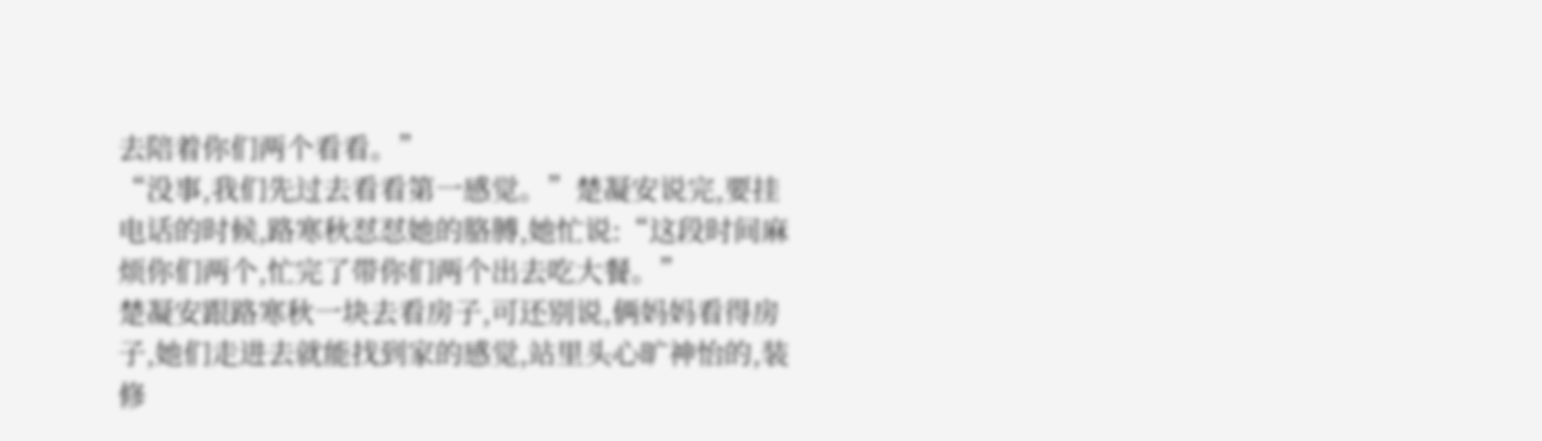去陪着你们两个看看。”
“没事,我们先过去看看第一感觉。”楚凝安说完,要挂电话的时候,路寒秋怼怼她的胳膊,她忙说:“这段时间麻烦你们两个,忙完了带你们两个出去吃大餐。”
楚凝安跟路寒秋一块去看房子,可还别说,俩妈妈看得房子,她们走进去就能找到家的感觉,站里头心旷神怡的,装修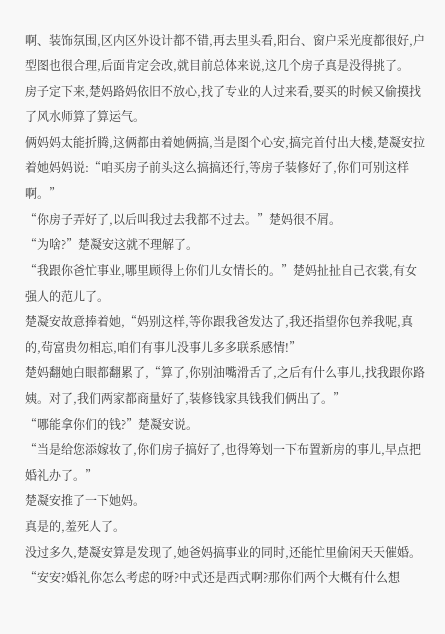啊、装饰氛围,区内区外设计都不错,再去里头看,阳台、窗户采光度都很好,户型图也很合理,后面肯定会改,就目前总体来说,这几个房子真是没得挑了。
房子定下来,楚妈路妈依旧不放心,找了专业的人过来看,要买的时候又偷摸找了风水师算了算运气。
俩妈妈太能折腾,这俩都由着她俩搞,当是图个心安,搞完首付出大楼,楚凝安拉着她妈妈说:“咱买房子前头这么搞搞还行,等房子装修好了,你们可别这样啊。”
“你房子弄好了,以后叫我过去我都不过去。”楚妈很不屑。
“为啥?”楚凝安这就不理解了。
“我跟你爸忙事业,哪里顾得上你们儿女情长的。”楚妈扯扯自己衣裳,有女强人的范儿了。
楚凝安故意捧着她,“妈别这样,等你跟我爸发达了,我还指望你包养我呢,真的,茍富贵勿相忘,咱们有事儿没事儿多多联系感情!”
楚妈翻她白眼都翻累了,“算了,你别油嘴滑舌了,之后有什么事儿,找我跟你路姨。对了,我们两家都商量好了,装修钱家具钱我们俩出了。”
“哪能拿你们的钱?”楚凝安说。
“当是给您添嫁妆了,你们房子搞好了,也得筹划一下布置新房的事儿,早点把婚礼办了。”
楚凝安推了一下她妈。
真是的,羞死人了。
没过多久,楚凝安算是发现了,她爸妈搞事业的同时,还能忙里偷闲天天催婚。
“安安?婚礼你怎么考虑的呀?中式还是西式啊?那你们两个大概有什么想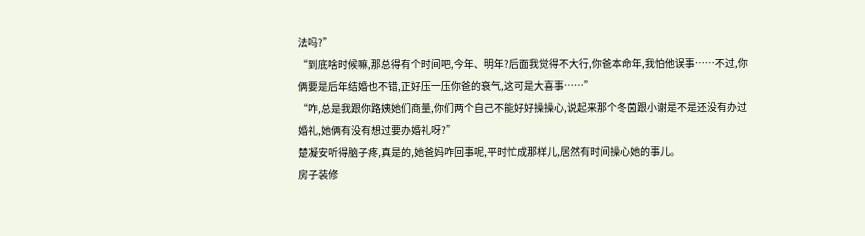法吗?”
“到底啥时候嘛,那总得有个时间吧,今年、明年?后面我觉得不大行,你爸本命年,我怕他误事……不过,你俩要是后年结婚也不错,正好压一压你爸的衰气,这可是大喜事……”
“咋,总是我跟你路姨她们商量,你们两个自己不能好好操操心,说起来那个冬茵跟小谢是不是还没有办过婚礼,她俩有没有想过要办婚礼呀?”
楚凝安听得脑子疼,真是的,她爸妈咋回事呢,平时忙成那样儿,居然有时间操心她的事儿。
房子装修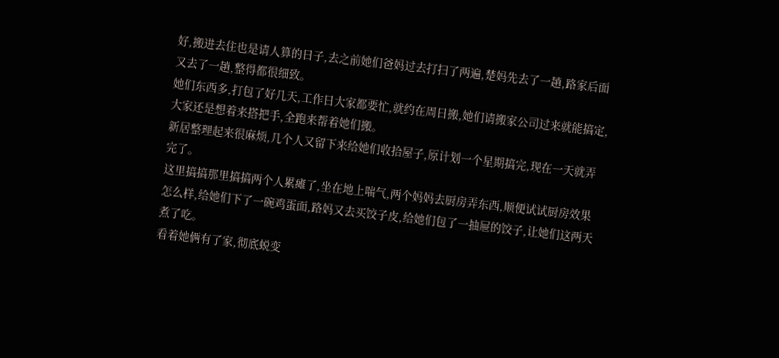好,搬进去住也是请人算的日子,去之前她们爸妈过去打扫了两遍,楚妈先去了一趟,路家后面又去了一趟,整得都很细致。
她们东西多,打包了好几天,工作日大家都要忙,就约在周日搬,她们请搬家公司过来就能搞定,大家还是想着来搭把手,全跑来帮着她们搬。
新居整理起来很麻烦,几个人又留下来给她们收拾屋子,原计划一个星期搞完,现在一天就弄完了。
这里搞搞那里搞搞两个人累瘫了,坐在地上喘气,两个妈妈去厨房弄东西,顺便试试厨房效果怎么样,给她们下了一碗鸡蛋面,路妈又去买饺子皮,给她们包了一抽屉的饺子,让她们这两天煮了吃。
看着她俩有了家,彻底蜕变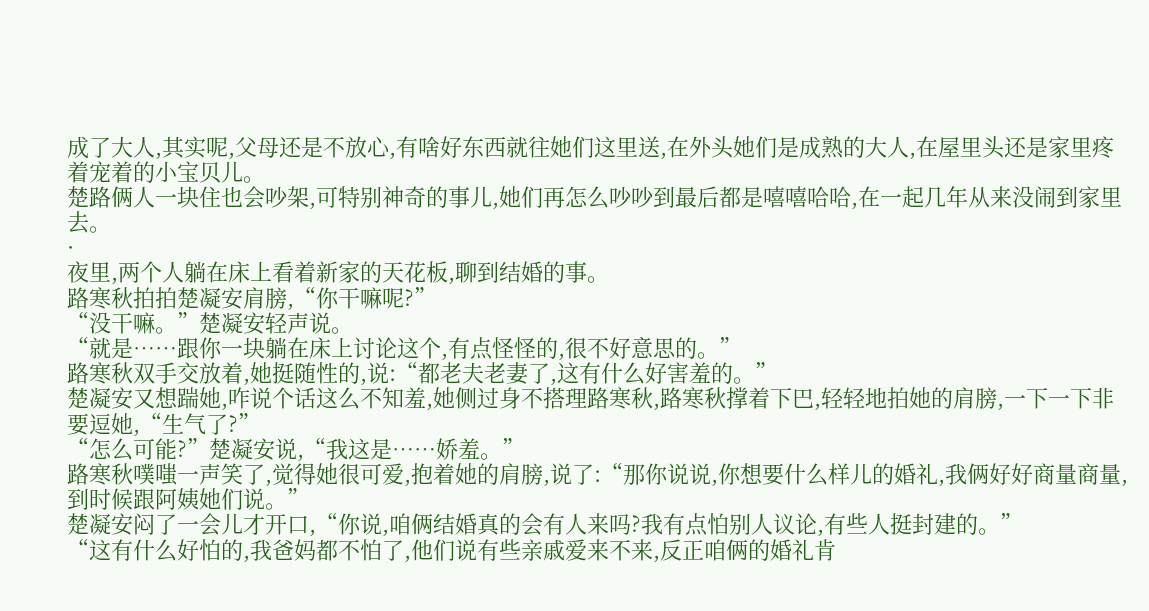成了大人,其实呢,父母还是不放心,有啥好东西就往她们这里送,在外头她们是成熟的大人,在屋里头还是家里疼着宠着的小宝贝儿。
楚路俩人一块住也会吵架,可特别神奇的事儿,她们再怎么吵吵到最后都是嘻嘻哈哈,在一起几年从来没闹到家里去。
·
夜里,两个人躺在床上看着新家的天花板,聊到结婚的事。
路寒秋拍拍楚凝安肩膀,“你干嘛呢?”
“没干嘛。”楚凝安轻声说。
“就是……跟你一块躺在床上讨论这个,有点怪怪的,很不好意思的。”
路寒秋双手交放着,她挺随性的,说:“都老夫老妻了,这有什么好害羞的。”
楚凝安又想踹她,咋说个话这么不知羞,她侧过身不搭理路寒秋,路寒秋撑着下巴,轻轻地拍她的肩膀,一下一下非要逗她,“生气了?”
“怎么可能?”楚凝安说,“我这是……娇羞。”
路寒秋噗嗤一声笑了,觉得她很可爱,抱着她的肩膀,说了:“那你说说,你想要什么样儿的婚礼,我俩好好商量商量,到时候跟阿姨她们说。”
楚凝安闷了一会儿才开口,“你说,咱俩结婚真的会有人来吗?我有点怕别人议论,有些人挺封建的。”
“这有什么好怕的,我爸妈都不怕了,他们说有些亲戚爱来不来,反正咱俩的婚礼肯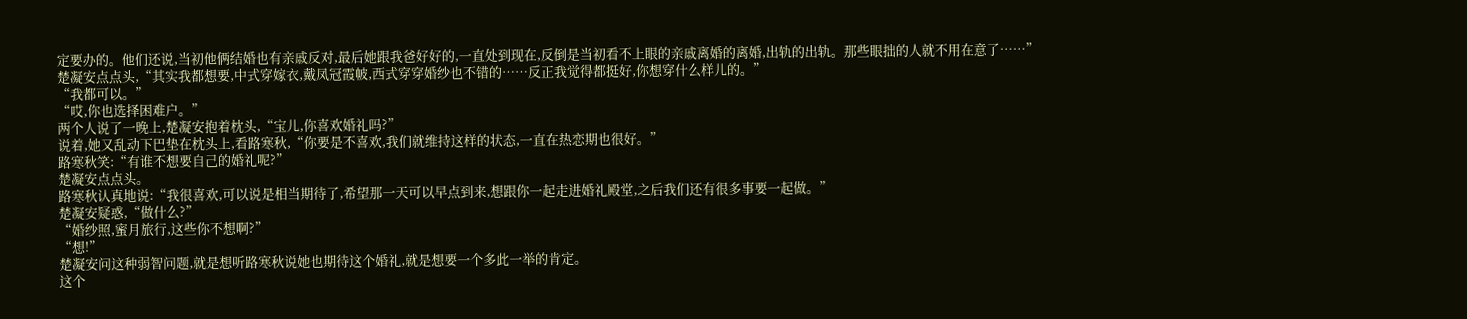定要办的。他们还说,当初他俩结婚也有亲戚反对,最后她跟我爸好好的,一直处到现在,反倒是当初看不上眼的亲戚离婚的离婚,出轨的出轨。那些眼拙的人就不用在意了……”
楚凝安点点头,“其实我都想要,中式穿嫁衣,戴凤冠霞帔,西式穿穿婚纱也不错的……反正我觉得都挺好,你想穿什么样儿的。”
“我都可以。”
“哎,你也选择困难户。”
两个人说了一晚上,楚凝安抱着枕头,“宝儿,你喜欢婚礼吗?”
说着,她又乱动下巴垫在枕头上,看路寒秋,“你要是不喜欢,我们就维持这样的状态,一直在热恋期也很好。”
路寒秋笑:“有谁不想要自己的婚礼呢?”
楚凝安点点头。
路寒秋认真地说:“我很喜欢,可以说是相当期待了,希望那一天可以早点到来,想跟你一起走进婚礼殿堂,之后我们还有很多事要一起做。”
楚凝安疑惑,“做什么?”
“婚纱照,蜜月旅行,这些你不想啊?”
“想!”
楚凝安问这种弱智问题,就是想听路寒秋说她也期待这个婚礼,就是想要一个多此一举的肯定。
这个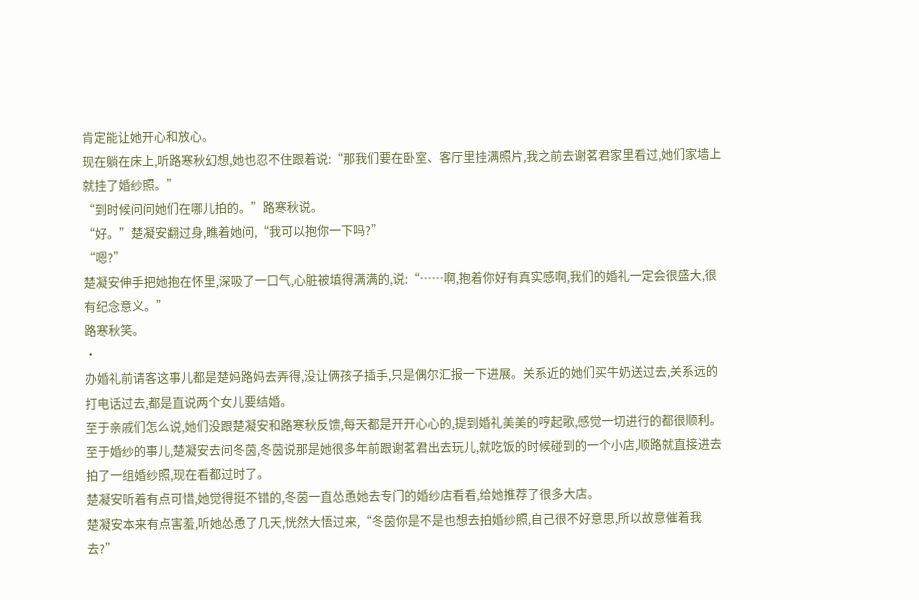肯定能让她开心和放心。
现在躺在床上,听路寒秋幻想,她也忍不住跟着说:“那我们要在卧室、客厅里挂满照片,我之前去谢茗君家里看过,她们家墙上就挂了婚纱照。”
“到时候问问她们在哪儿拍的。”路寒秋说。
“好。”楚凝安翻过身,瞧着她问,“我可以抱你一下吗?”
“嗯?”
楚凝安伸手把她抱在怀里,深吸了一口气,心脏被填得满满的,说:“……啊,抱着你好有真实感啊,我们的婚礼一定会很盛大,很有纪念意义。”
路寒秋笑。
·
办婚礼前请客这事儿都是楚妈路妈去弄得,没让俩孩子插手,只是偶尔汇报一下进展。关系近的她们买牛奶送过去,关系远的打电话过去,都是直说两个女儿要结婚。
至于亲戚们怎么说,她们没跟楚凝安和路寒秋反馈,每天都是开开心心的,提到婚礼美美的哼起歌,感觉一切进行的都很顺利。
至于婚纱的事儿,楚凝安去问冬茵,冬茵说那是她很多年前跟谢茗君出去玩儿,就吃饭的时候碰到的一个小店,顺路就直接进去拍了一组婚纱照,现在看都过时了。
楚凝安听着有点可惜,她觉得挺不错的,冬茵一直怂恿她去专门的婚纱店看看,给她推荐了很多大店。
楚凝安本来有点害羞,听她怂恿了几天,恍然大悟过来,“冬茵你是不是也想去拍婚纱照,自己很不好意思,所以故意催着我去?”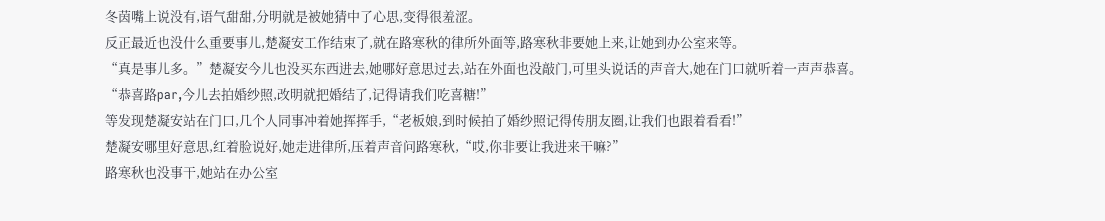冬茵嘴上说没有,语气甜甜,分明就是被她猜中了心思,变得很羞涩。
反正最近也没什么重要事儿,楚凝安工作结束了,就在路寒秋的律所外面等,路寒秋非要她上来,让她到办公室来等。
“真是事儿多。”楚凝安今儿也没买东西进去,她哪好意思过去,站在外面也没敲门,可里头说话的声音大,她在门口就听着一声声恭喜。
“恭喜路par,今儿去拍婚纱照,改明就把婚结了,记得请我们吃喜糖!”
等发现楚凝安站在门口,几个人同事冲着她挥挥手,“老板娘,到时候拍了婚纱照记得传朋友圈,让我们也跟着看看!”
楚凝安哪里好意思,红着脸说好,她走进律所,压着声音问路寒秋,“哎,你非要让我进来干嘛?”
路寒秋也没事干,她站在办公室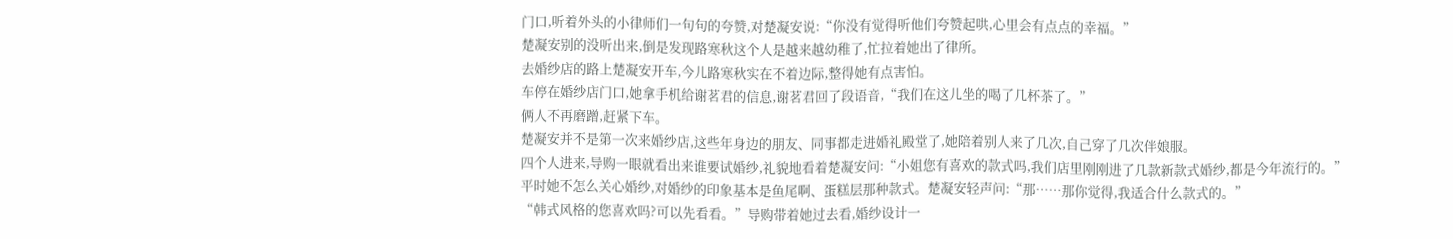门口,听着外头的小律师们一句句的夸赞,对楚凝安说:“你没有觉得听他们夸赞起哄,心里会有点点的幸福。”
楚凝安别的没听出来,倒是发现路寒秋这个人是越来越幼稚了,忙拉着她出了律所。
去婚纱店的路上楚凝安开车,今儿路寒秋实在不着边际,整得她有点害怕。
车停在婚纱店门口,她拿手机给谢茗君的信息,谢茗君回了段语音,“我们在这儿坐的喝了几杯茶了。”
俩人不再磨蹭,赶紧下车。
楚凝安并不是第一次来婚纱店,这些年身边的朋友、同事都走进婚礼殿堂了,她陪着别人来了几次,自己穿了几次伴娘服。
四个人进来,导购一眼就看出来谁要试婚纱,礼貌地看着楚凝安问:“小姐您有喜欢的款式吗,我们店里刚刚进了几款新款式婚纱,都是今年流行的。”
平时她不怎么关心婚纱,对婚纱的印象基本是鱼尾啊、蛋糕层那种款式。楚凝安轻声问:“那……那你觉得,我适合什么款式的。”
“韩式风格的您喜欢吗?可以先看看。”导购带着她过去看,婚纱设计一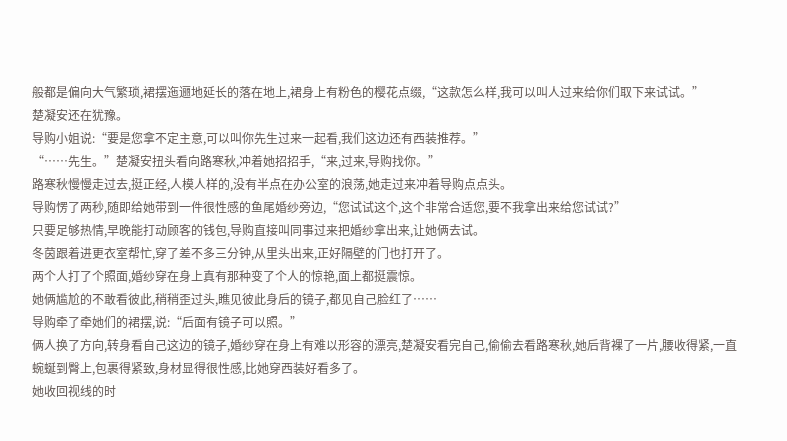般都是偏向大气繁琐,裙摆迤逦地延长的落在地上,裙身上有粉色的樱花点缀,“这款怎么样,我可以叫人过来给你们取下来试试。”
楚凝安还在犹豫。
导购小姐说:“要是您拿不定主意,可以叫你先生过来一起看,我们这边还有西装推荐。”
“……先生。”楚凝安扭头看向路寒秋,冲着她招招手,“来,过来,导购找你。”
路寒秋慢慢走过去,挺正经,人模人样的,没有半点在办公室的浪荡,她走过来冲着导购点点头。
导购愣了两秒,随即给她带到一件很性感的鱼尾婚纱旁边,“您试试这个,这个非常合适您,要不我拿出来给您试试?”
只要足够热情,早晚能打动顾客的钱包,导购直接叫同事过来把婚纱拿出来,让她俩去试。
冬茵跟着进更衣室帮忙,穿了差不多三分钟,从里头出来,正好隔壁的门也打开了。
两个人打了个照面,婚纱穿在身上真有那种变了个人的惊艳,面上都挺震惊。
她俩尴尬的不敢看彼此,稍稍歪过头,瞧见彼此身后的镜子,都见自己脸红了……
导购牵了牵她们的裙摆,说:“后面有镜子可以照。”
俩人换了方向,转身看自己这边的镜子,婚纱穿在身上有难以形容的漂亮,楚凝安看完自己,偷偷去看路寒秋,她后背裸了一片,腰收得紧,一直蜿蜒到臀上,包裹得紧致,身材显得很性感,比她穿西装好看多了。
她收回视线的时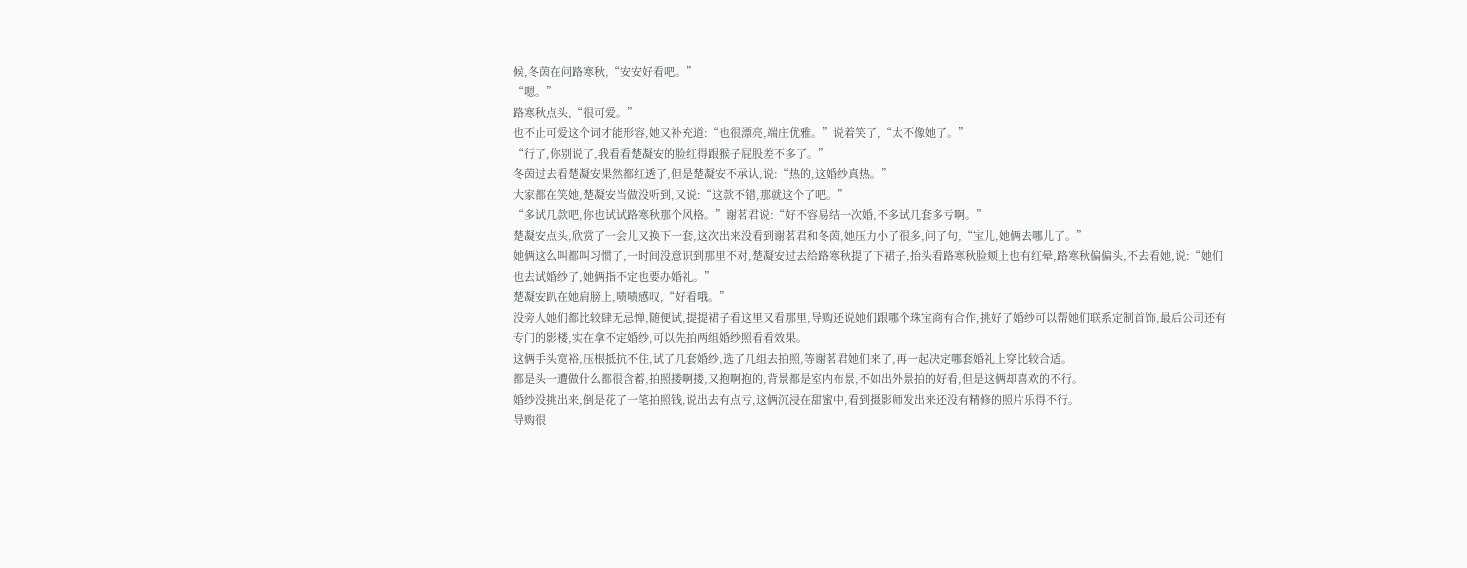候,冬茵在问路寒秋,“安安好看吧。”
“嗯。”
路寒秋点头,“很可爱。”
也不止可爱这个词才能形容,她又补充道:“也很漂亮,端庄优雅。”说着笑了,“太不像她了。”
“行了,你别说了,我看看楚凝安的脸红得跟猴子屁股差不多了。”
冬茵过去看楚凝安果然都红透了,但是楚凝安不承认,说:“热的,这婚纱真热。”
大家都在笑她,楚凝安当做没听到,又说:“这款不错,那就这个了吧。”
“多试几款吧,你也试试路寒秋那个风格。”谢茗君说:“好不容易结一次婚,不多试几套多亏啊。”
楚凝安点头,欣赏了一会儿又换下一套,这次出来没看到谢茗君和冬茵,她压力小了很多,问了句,“宝儿,她俩去哪儿了。”
她俩这么叫都叫习惯了,一时间没意识到那里不对,楚凝安过去给路寒秋提了下裙子,抬头看路寒秋脸颊上也有红晕,路寒秋偏偏头,不去看她,说:“她们也去试婚纱了,她俩指不定也要办婚礼。”
楚凝安趴在她肩膀上,啧啧感叹,“好看哦。”
没旁人她们都比较肆无忌惮,随便试,提提裙子看这里又看那里,导购还说她们跟哪个珠宝商有合作,挑好了婚纱可以帮她们联系定制首饰,最后公司还有专门的影楼,实在拿不定婚纱,可以先拍两组婚纱照看看效果。
这俩手头宽裕,压根抵抗不住,试了几套婚纱,选了几组去拍照,等谢茗君她们来了,再一起决定哪套婚礼上穿比较合适。
都是头一遭做什么都很含蓄,拍照搂啊搂,又抱啊抱的,背景都是室内布景,不如出外景拍的好看,但是这俩却喜欢的不行。
婚纱没挑出来,倒是花了一笔拍照钱,说出去有点亏,这俩沉浸在甜蜜中,看到摄影师发出来还没有精修的照片乐得不行。
导购很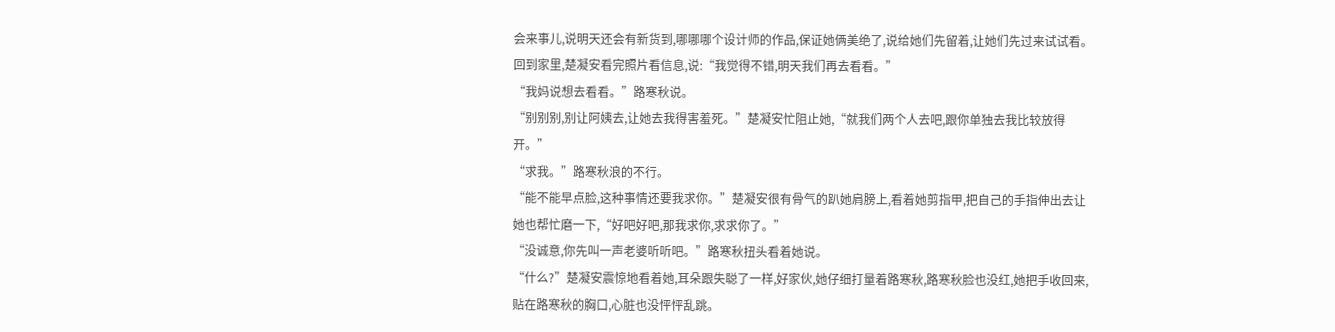会来事儿,说明天还会有新货到,哪哪哪个设计师的作品,保证她俩美绝了,说给她们先留着,让她们先过来试试看。
回到家里,楚凝安看完照片看信息,说:“我觉得不错,明天我们再去看看。”
“我妈说想去看看。”路寒秋说。
“别别别,别让阿姨去,让她去我得害羞死。”楚凝安忙阻止她,“就我们两个人去吧,跟你单独去我比较放得开。”
“求我。”路寒秋浪的不行。
“能不能早点脸,这种事情还要我求你。”楚凝安很有骨气的趴她肩膀上,看着她剪指甲,把自己的手指伸出去让她也帮忙磨一下,“好吧好吧,那我求你,求求你了。”
“没诚意,你先叫一声老婆听听吧。”路寒秋扭头看着她说。
“什么?”楚凝安震惊地看着她,耳朵跟失聪了一样,好家伙,她仔细打量着路寒秋,路寒秋脸也没红,她把手收回来,贴在路寒秋的胸口,心脏也没怦怦乱跳。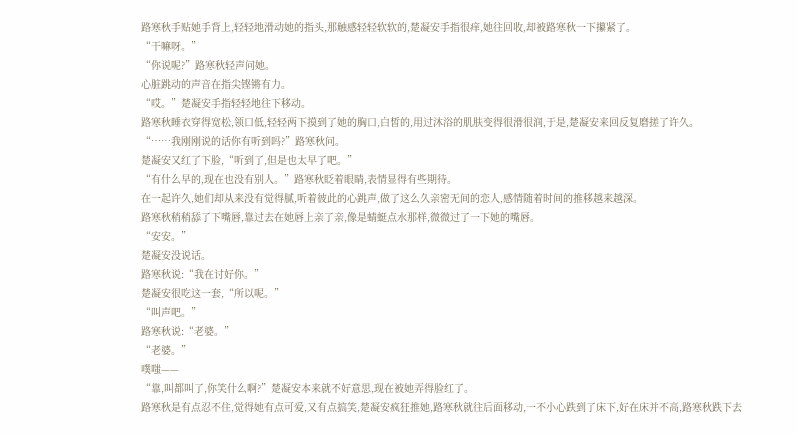路寒秋手贴她手背上,轻轻地滑动她的指头,那触感轻轻软软的,楚凝安手指很痒,她往回收,却被路寒秋一下攥紧了。
“干嘛呀。”
“你说呢?”路寒秋轻声问她。
心脏跳动的声音在指尖铿锵有力。
“哎。”楚凝安手指轻轻地往下移动。
路寒秋睡衣穿得宽松,领口低,轻轻两下摸到了她的胸口,白皙的,用过沐浴的肌肤变得很滑很润,于是,楚凝安来回反复磨搓了许久。
“……我刚刚说的话你有听到吗?”路寒秋问。
楚凝安又红了下脸,“听到了,但是也太早了吧。”
“有什么早的,现在也没有别人。”路寒秋眨着眼睛,表情显得有些期待。
在一起许久,她们却从来没有觉得腻,听着彼此的心跳声,做了这么久亲密无间的恋人,感情随着时间的推移越来越深。
路寒秋稍稍舔了下嘴唇,靠过去在她唇上亲了亲,像是蜻蜓点水那样,微微过了一下她的嘴唇。
“安安。”
楚凝安没说话。
路寒秋说:“我在讨好你。”
楚凝安很吃这一套,“所以呢。”
“叫声吧。”
路寒秋说:“老婆。”
“老婆。”
噗嗤——
“靠,叫都叫了,你笑什么啊?”楚凝安本来就不好意思,现在被她弄得脸红了。
路寒秋是有点忍不住,觉得她有点可爱,又有点搞笑,楚凝安疯狂推她,路寒秋就往后面移动,一不小心跌到了床下,好在床并不高,路寒秋跌下去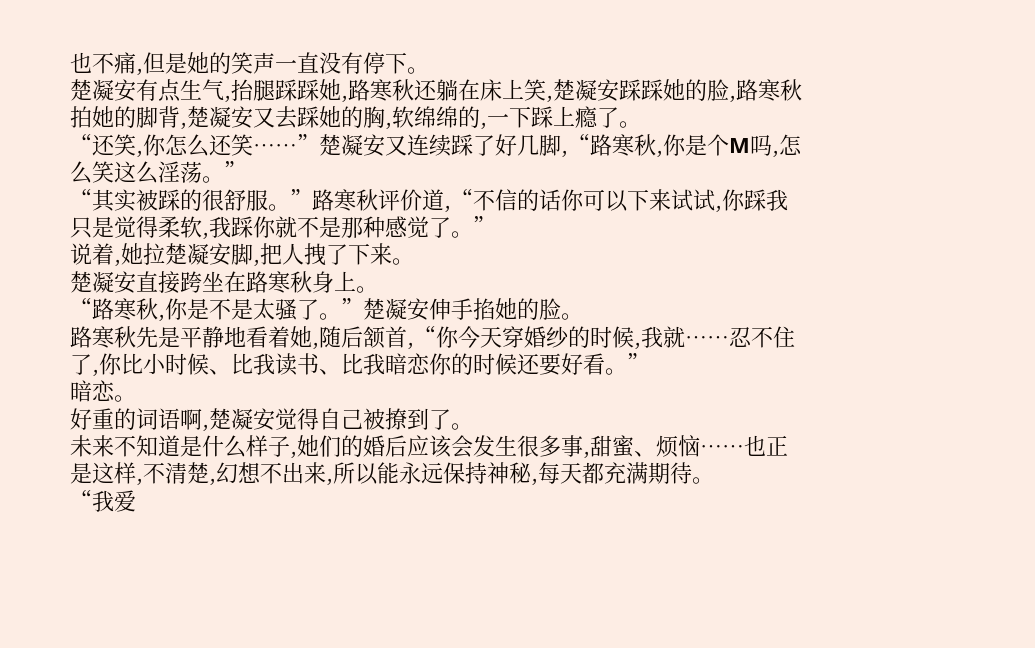也不痛,但是她的笑声一直没有停下。
楚凝安有点生气,抬腿踩踩她,路寒秋还躺在床上笑,楚凝安踩踩她的脸,路寒秋拍她的脚背,楚凝安又去踩她的胸,软绵绵的,一下踩上瘾了。
“还笑,你怎么还笑……”楚凝安又连续踩了好几脚,“路寒秋,你是个M吗,怎么笑这么淫荡。”
“其实被踩的很舒服。”路寒秋评价道,“不信的话你可以下来试试,你踩我只是觉得柔软,我踩你就不是那种感觉了。”
说着,她拉楚凝安脚,把人拽了下来。
楚凝安直接跨坐在路寒秋身上。
“路寒秋,你是不是太骚了。”楚凝安伸手掐她的脸。
路寒秋先是平静地看着她,随后颔首,“你今天穿婚纱的时候,我就……忍不住了,你比小时候、比我读书、比我暗恋你的时候还要好看。”
暗恋。
好重的词语啊,楚凝安觉得自己被撩到了。
未来不知道是什么样子,她们的婚后应该会发生很多事,甜蜜、烦恼……也正是这样,不清楚,幻想不出来,所以能永远保持神秘,每天都充满期待。
“我爱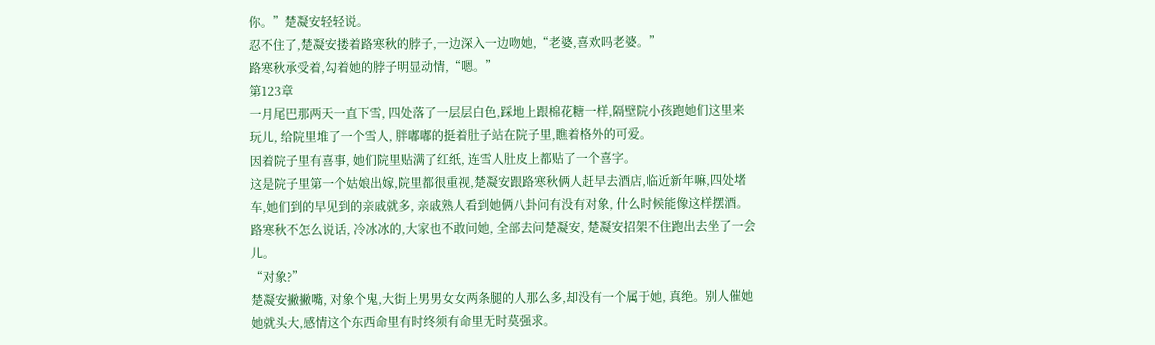你。”楚凝安轻轻说。
忍不住了,楚凝安搂着路寒秋的脖子,一边深入一边吻她,“老婆,喜欢吗老婆。”
路寒秋承受着,勾着她的脖子明显动情,“嗯。”
第123章
一月尾巴那两天一直下雪, 四处落了一层层白色,踩地上跟棉花糖一样,隔壁院小孩跑她们这里来玩儿, 给院里堆了一个雪人, 胖嘟嘟的挺着肚子站在院子里,瞧着格外的可爱。
因着院子里有喜事, 她们院里贴满了红纸, 连雪人肚皮上都贴了一个喜字。
这是院子里第一个姑娘出嫁,院里都很重视,楚凝安跟路寒秋俩人赶早去酒店,临近新年嘛,四处堵车,她们到的早见到的亲戚就多, 亲戚熟人看到她俩八卦问有没有对象, 什么时候能像这样摆酒。
路寒秋不怎么说话, 冷冰冰的,大家也不敢问她, 全部去问楚凝安, 楚凝安招架不住跑出去坐了一会儿。
“对象?”
楚凝安撇撇嘴, 对象个鬼,大街上男男女女两条腿的人那么多,却没有一个属于她, 真绝。别人催她她就头大,感情这个东西命里有时终须有命里无时莫强求。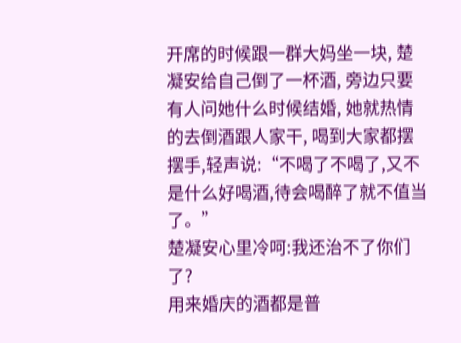开席的时候跟一群大妈坐一块, 楚凝安给自己倒了一杯酒, 旁边只要有人问她什么时候结婚, 她就热情的去倒酒跟人家干, 喝到大家都摆摆手,轻声说:“不喝了不喝了,又不是什么好喝酒,待会喝醉了就不值当了。”
楚凝安心里冷呵:我还治不了你们了?
用来婚庆的酒都是普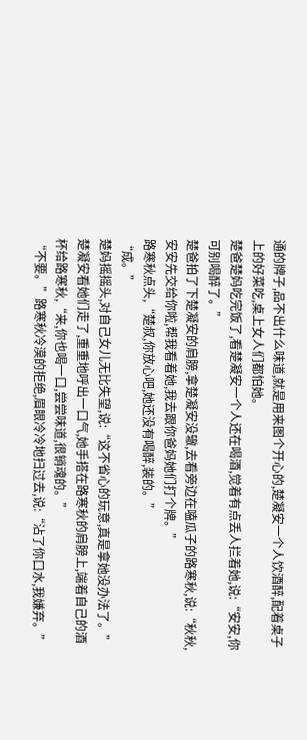通的牌子,品不出什么味道,就是用来图个开心的,楚凝安一个人饮酒醉,配着桌子上的好菜吃,桌上女人们都怕她。
楚爸楚妈吃完饭了,看楚凝安一个人还在喝酒,觉着有点丢人拦着她,说:“安安,你可别喝醉了。”
楚爸拍了下楚凝安的肩膀,拿楚凝安没辙,去看旁边在嗑瓜子的路寒秋,说:“秋秋,安安先交给你啦,帮我看着她,我去跟你爸妈她们打个牌。”
路寒秋点头,“楚叔,你放心吧,她还没有喝醉,装的。”
“成。”
楚妈摇摇头,对自己女儿无比失望,说:“这不省心的玩意,真是拿她没办法了。”
楚凝安看她们走了,重重地呼出一口气,她手搭在路寒秋的肩膀上,端着自己的酒杯给路寒秋,“来,你也喝一口,尝尝味道,很销魂的。”
“不要。”路寒秋冷漠的拒绝,眉眼冷冷地扫过去,说:“沾了你口水,我嫌弃。”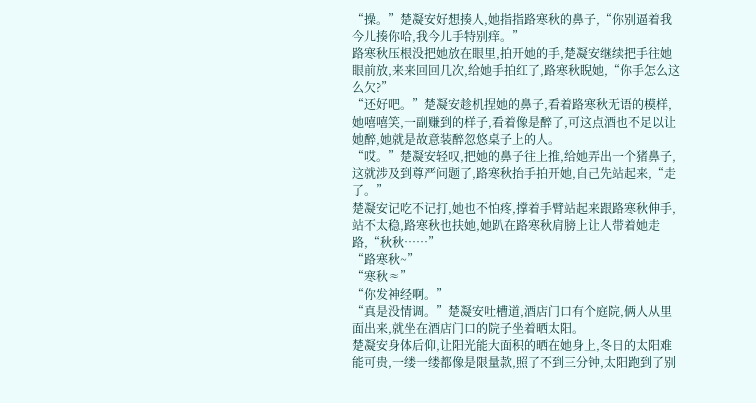“操。”楚凝安好想揍人,她指指路寒秋的鼻子,“你别逼着我今儿揍你哈,我今儿手特别痒。”
路寒秋压根没把她放在眼里,拍开她的手,楚凝安继续把手往她眼前放,来来回回几次,给她手拍红了,路寒秋睨她,“你手怎么这么欠?”
“还好吧。”楚凝安趁机捏她的鼻子,看着路寒秋无语的模样,她嘻嘻笑,一副赚到的样子,看着像是醉了,可这点酒也不足以让她醉,她就是故意装醉忽悠桌子上的人。
“哎。”楚凝安轻叹,把她的鼻子往上推,给她弄出一个猪鼻子,这就涉及到尊严问题了,路寒秋抬手拍开她,自己先站起来,“走了。”
楚凝安记吃不记打,她也不怕疼,撑着手臂站起来跟路寒秋伸手,站不太稳,路寒秋也扶她,她趴在路寒秋肩膀上让人带着她走路,“秋秋……”
“路寒秋~”
“寒秋≈”
“你发神经啊。”
“真是没情调。”楚凝安吐槽道,酒店门口有个庭院,俩人从里面出来,就坐在酒店门口的院子坐着晒太阳。
楚凝安身体后仰,让阳光能大面积的晒在她身上,冬日的太阳难能可贵,一缕一缕都像是限量款,照了不到三分钟,太阳跑到了别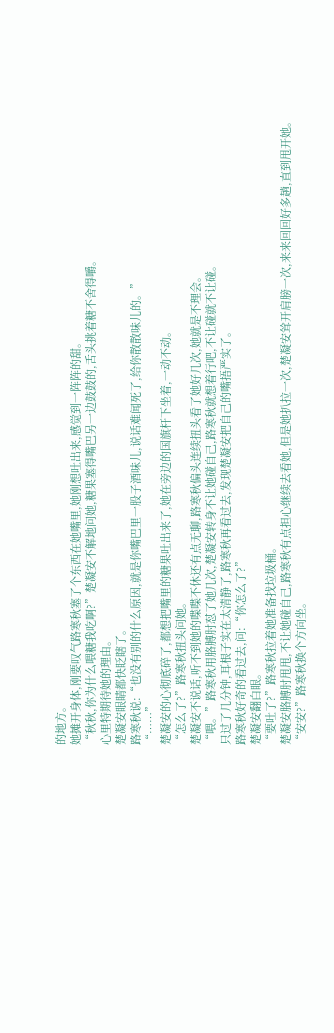的地方。
她摊开身体,刚要叹气路寒秋塞了个东西在她嘴里,她刚想吐出来,感觉到一阵阵的甜。
“秋秋,你为什么喂糖我吃啊?”楚凝安不解地问她,糖果塞得嘴巴另一边鼓鼓的,舌头挑着糖不舍得嚼。
心里特期待她的理由。
楚凝安眼睛都快眨瞎了。
路寒秋说:“也没有别的什么原因,就是你嘴巴里一股子酒味儿,说话难闻死了,给你散散味儿的。”
“……”
楚凝安的心彻底碎了,都想把嘴里的糖果吐出来了,她在旁边的国旗杆下坐着,一动不动。
“怎么了?”路寒秋扭头问她。
楚凝安不说话,听不到她的喋喋不休还有点无聊,路寒秋偏头连续扭头看了她好几次,她就是不理会。
“喂。”路寒秋用胳膊肘怼了她几次,楚凝安转身不让她碰自己,路寒秋就想着行吧,不让碰就不让碰。
只过了几分钟,耳根子实在太清静了,路寒秋再看过去,发现楚凝安把自己的嘴捂严实了。
路寒秋好奇的看过去,问:“你怎么了?”
楚凝安翻白眼。
“要吐了?”路寒秋拉着她准备找垃圾桶。
楚凝安胳膊肘甩甩,不让她碰自己,路寒秋有点担心继续去看她,但是她扒拉一次,楚凝安耸开肩膀一次,来来回回好多趟,直到甩开她。
“安安?”路寒秋换个方向坐。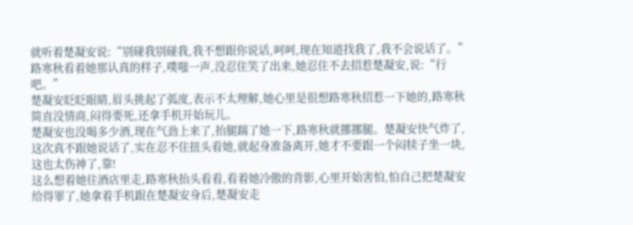就听着楚凝安说:“别碰我别碰我,我不想跟你说话,呵呵,现在知道找我了,我不会说话了。”
路寒秋看着她那认真的样子,噗嗤一声,没忍住笑了出来,她忍住不去招惹楚凝安,说:“行吧。”
楚凝安眨眨眼睛,眉头挑起了弧度,表示不太理解,她心里是很想路寒秋招惹一下她的,路寒秋简直没情商,闷得要死,还拿手机开始玩儿。
楚凝安也没喝多少酒,现在气劲上来了,抬腿踹了她一下,路寒秋就挪挪腿。楚凝安快气炸了,这次真不跟她说话了,实在忍不住扭头看她,就起身准备离开,她才不要跟一个闷犊子坐一块,这也太伤神了,靠!
这么想着她往酒店里走,路寒秋抬头看看,看着她冷傲的背影,心里开始害怕,怕自己把楚凝安给得罪了,她拿着手机跟在楚凝安身后,楚凝安走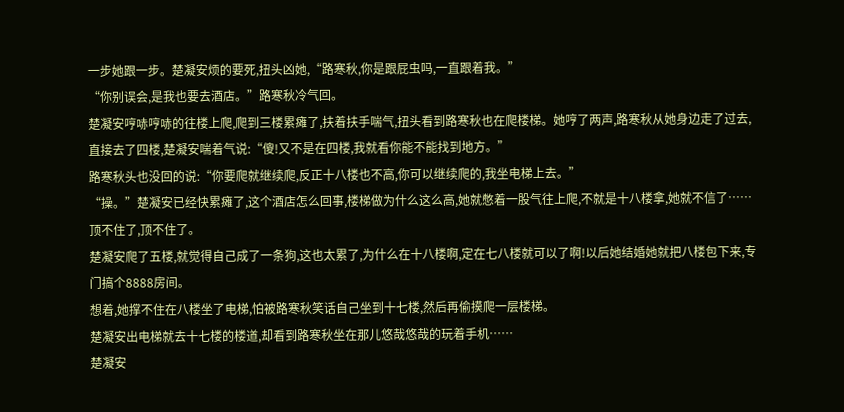一步她跟一步。楚凝安烦的要死,扭头凶她,“路寒秋,你是跟屁虫吗,一直跟着我。”
“你别误会,是我也要去酒店。”路寒秋冷气回。
楚凝安哼哧哼哧的往楼上爬,爬到三楼累瘫了,扶着扶手喘气,扭头看到路寒秋也在爬楼梯。她哼了两声,路寒秋从她身边走了过去,直接去了四楼,楚凝安喘着气说:“傻!又不是在四楼,我就看你能不能找到地方。”
路寒秋头也没回的说:“你要爬就继续爬,反正十八楼也不高,你可以继续爬的,我坐电梯上去。”
“操。”楚凝安已经快累瘫了,这个酒店怎么回事,楼梯做为什么这么高,她就憋着一股气往上爬,不就是十八楼拿,她就不信了……
顶不住了,顶不住了。
楚凝安爬了五楼,就觉得自己成了一条狗,这也太累了,为什么在十八楼啊,定在七八楼就可以了啊!以后她结婚她就把八楼包下来,专门搞个8888房间。
想着,她撑不住在八楼坐了电梯,怕被路寒秋笑话自己坐到十七楼,然后再偷摸爬一层楼梯。
楚凝安出电梯就去十七楼的楼道,却看到路寒秋坐在那儿悠哉悠哉的玩着手机……
楚凝安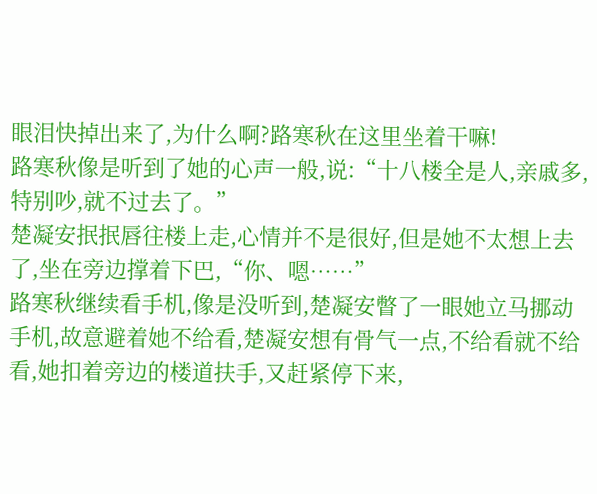眼泪快掉出来了,为什么啊?路寒秋在这里坐着干嘛!
路寒秋像是听到了她的心声一般,说:“十八楼全是人,亲戚多,特别吵,就不过去了。”
楚凝安抿抿唇往楼上走,心情并不是很好,但是她不太想上去了,坐在旁边撑着下巴,“你、嗯……”
路寒秋继续看手机,像是没听到,楚凝安瞥了一眼她立马挪动手机,故意避着她不给看,楚凝安想有骨气一点,不给看就不给看,她扣着旁边的楼道扶手,又赶紧停下来,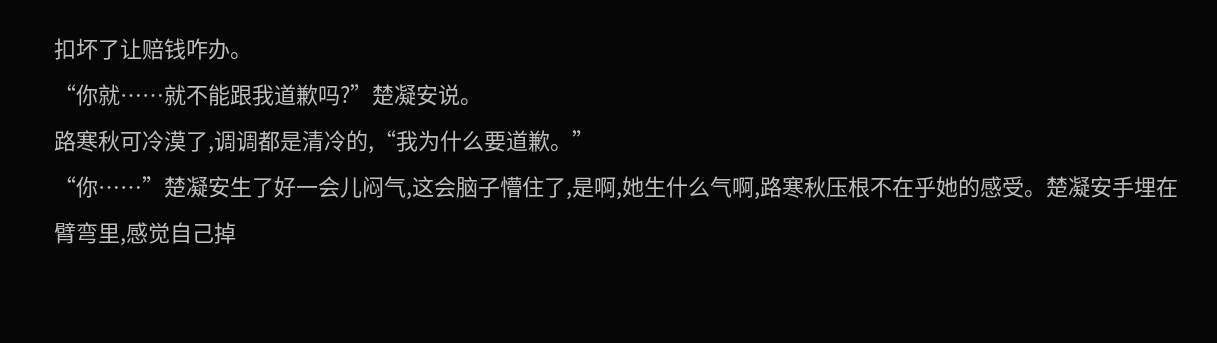扣坏了让赔钱咋办。
“你就……就不能跟我道歉吗?”楚凝安说。
路寒秋可冷漠了,调调都是清冷的,“我为什么要道歉。”
“你……”楚凝安生了好一会儿闷气,这会脑子懵住了,是啊,她生什么气啊,路寒秋压根不在乎她的感受。楚凝安手埋在臂弯里,感觉自己掉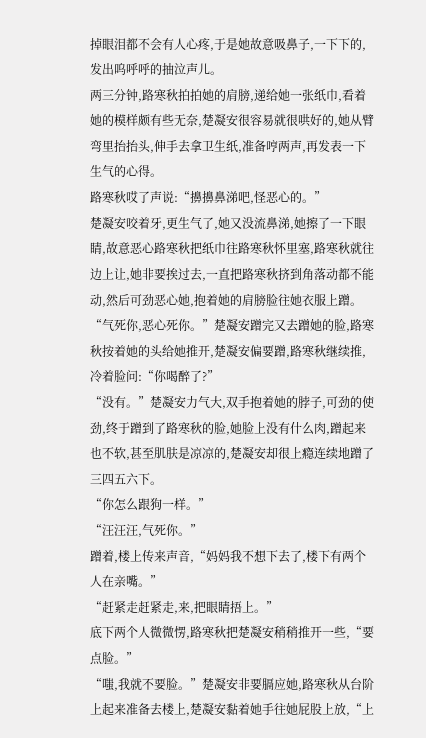掉眼泪都不会有人心疼,于是她故意吸鼻子,一下下的,发出呜呼呼的抽泣声儿。
两三分钟,路寒秋拍拍她的肩膀,递给她一张纸巾,看着她的模样颇有些无奈,楚凝安很容易就很哄好的,她从臂弯里抬抬头,伸手去拿卫生纸,准备哼两声,再发表一下生气的心得。
路寒秋哎了声说:“擤擤鼻涕吧,怪恶心的。”
楚凝安咬着牙,更生气了,她又没流鼻涕,她擦了一下眼睛,故意恶心路寒秋把纸巾往路寒秋怀里塞,路寒秋就往边上让,她非要挨过去,一直把路寒秋挤到角落动都不能动,然后可劲恶心她,抱着她的肩膀脸往她衣服上蹭。
“气死你,恶心死你。”楚凝安蹭完又去蹭她的脸,路寒秋按着她的头给她推开,楚凝安偏要蹭,路寒秋继续推,冷着脸问:“你喝醉了?”
“没有。”楚凝安力气大,双手抱着她的脖子,可劲的使劲,终于蹭到了路寒秋的脸,她脸上没有什么肉,蹭起来也不软,甚至肌肤是凉凉的,楚凝安却很上瘾连续地蹭了三四五六下。
“你怎么跟狗一样。”
“汪汪汪,气死你。”
蹭着,楼上传来声音,“妈妈我不想下去了,楼下有两个人在亲嘴。”
“赶紧走赶紧走,来,把眼睛捂上。”
底下两个人微微愣,路寒秋把楚凝安稍稍推开一些,“要点脸。”
“嗤,我就不要脸。”楚凝安非要膈应她,路寒秋从台阶上起来准备去楼上,楚凝安黏着她手往她屁股上放,“上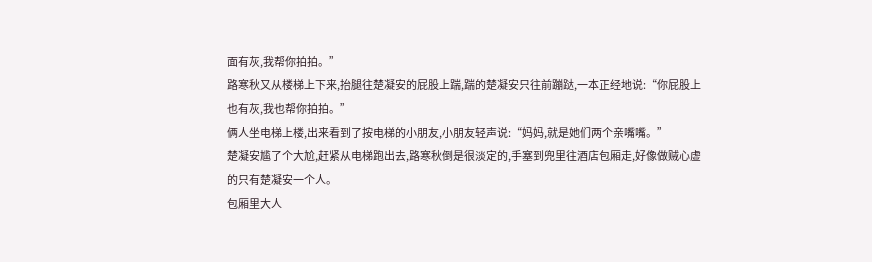面有灰,我帮你拍拍。”
路寒秋又从楼梯上下来,抬腿往楚凝安的屁股上踹,踹的楚凝安只往前蹦跶,一本正经地说:“你屁股上也有灰,我也帮你拍拍。”
俩人坐电梯上楼,出来看到了按电梯的小朋友,小朋友轻声说:“妈妈,就是她们两个亲嘴嘴。”
楚凝安尴了个大尬,赶紧从电梯跑出去,路寒秋倒是很淡定的,手塞到兜里往酒店包厢走,好像做贼心虚的只有楚凝安一个人。
包厢里大人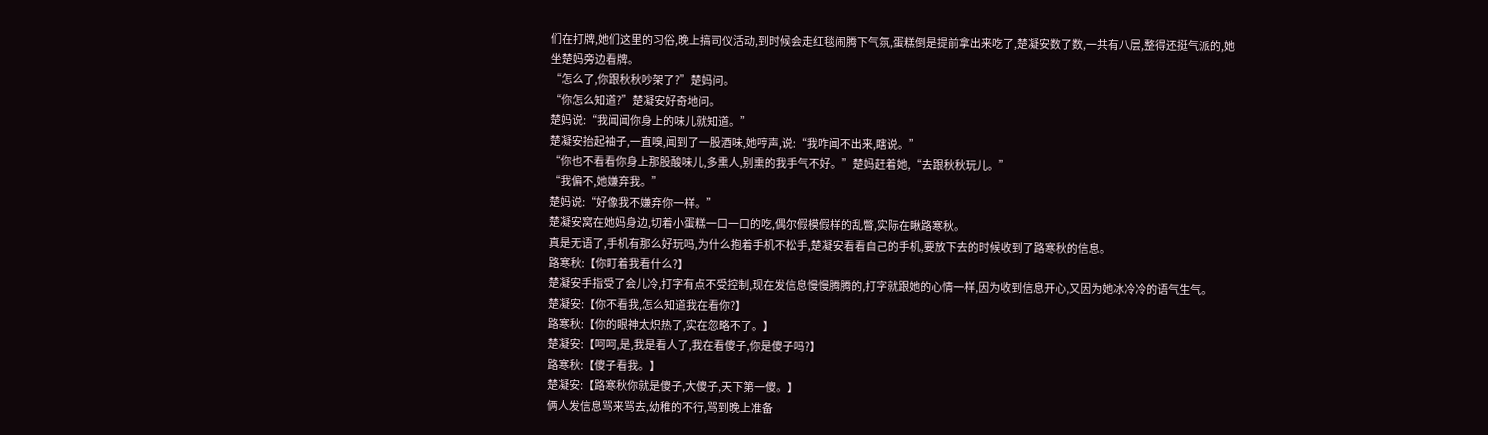们在打牌,她们这里的习俗,晚上搞司仪活动,到时候会走红毯闹腾下气氛,蛋糕倒是提前拿出来吃了,楚凝安数了数,一共有八层,整得还挺气派的,她坐楚妈旁边看牌。
“怎么了,你跟秋秋吵架了?”楚妈问。
“你怎么知道?”楚凝安好奇地问。
楚妈说:“我闻闻你身上的味儿就知道。”
楚凝安抬起袖子,一直嗅,闻到了一股酒味,她哼声,说:“我咋闻不出来,瞎说。”
“你也不看看你身上那股酸味儿,多熏人,别熏的我手气不好。”楚妈赶着她,“去跟秋秋玩儿。”
“我偏不,她嫌弃我。”
楚妈说:“好像我不嫌弃你一样。”
楚凝安窝在她妈身边,切着小蛋糕一口一口的吃,偶尔假模假样的乱瞥,实际在瞅路寒秋。
真是无语了,手机有那么好玩吗,为什么抱着手机不松手,楚凝安看看自己的手机,要放下去的时候收到了路寒秋的信息。
路寒秋:【你盯着我看什么?】
楚凝安手指受了会儿冷,打字有点不受控制,现在发信息慢慢腾腾的,打字就跟她的心情一样,因为收到信息开心,又因为她冰冷冷的语气生气。
楚凝安:【你不看我,怎么知道我在看你?】
路寒秋:【你的眼神太炽热了,实在忽略不了。】
楚凝安:【呵呵,是,我是看人了,我在看傻子,你是傻子吗?】
路寒秋:【傻子看我。】
楚凝安:【路寒秋你就是傻子,大傻子,天下第一傻。】
俩人发信息骂来骂去,幼稚的不行,骂到晚上准备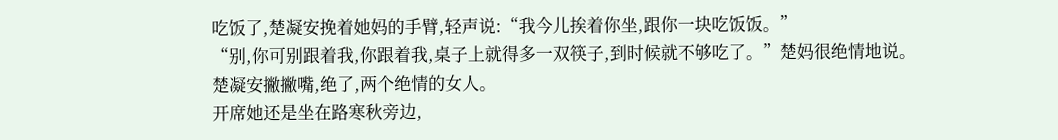吃饭了,楚凝安挽着她妈的手臂,轻声说:“我今儿挨着你坐,跟你一块吃饭饭。”
“别,你可别跟着我,你跟着我,桌子上就得多一双筷子,到时候就不够吃了。”楚妈很绝情地说。
楚凝安撇撇嘴,绝了,两个绝情的女人。
开席她还是坐在路寒秋旁边,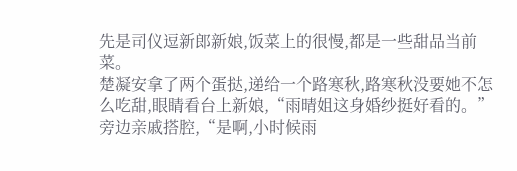先是司仪逗新郎新娘,饭菜上的很慢,都是一些甜品当前菜。
楚凝安拿了两个蛋挞,递给一个路寒秋,路寒秋没要她不怎么吃甜,眼睛看台上新娘,“雨晴姐这身婚纱挺好看的。”
旁边亲戚搭腔,“是啊,小时候雨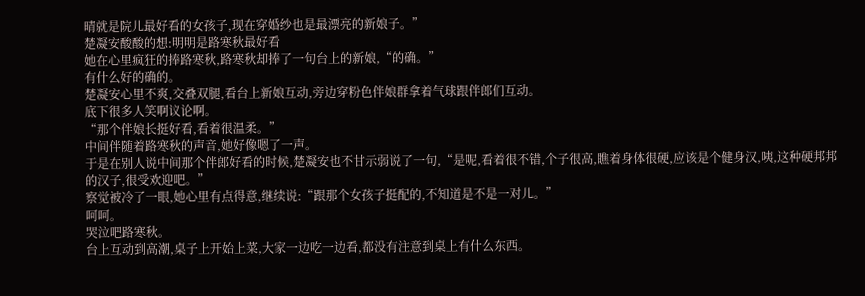晴就是院儿最好看的女孩子,现在穿婚纱也是最漂亮的新娘子。”
楚凝安酸酸的想:明明是路寒秋最好看
她在心里疯狂的捧路寒秋,路寒秋却捧了一句台上的新娘,“的确。”
有什么好的确的。
楚凝安心里不爽,交叠双腿,看台上新娘互动,旁边穿粉色伴娘群拿着气球跟伴郎们互动。
底下很多人笑啊议论啊。
“那个伴娘长挺好看,看着很温柔。”
中间伴随着路寒秋的声音,她好像嗯了一声。
于是在别人说中间那个伴郎好看的时候,楚凝安也不甘示弱说了一句,“是呢,看着很不错,个子很高,瞧着身体很硬,应该是个健身汉,咦,这种硬邦邦的汉子,很受欢迎吧。”
察觉被冷了一眼,她心里有点得意,继续说:“跟那个女孩子挺配的,不知道是不是一对儿。”
呵呵。
哭泣吧路寒秋。
台上互动到高潮,桌子上开始上菜,大家一边吃一边看,都没有注意到桌上有什么东西。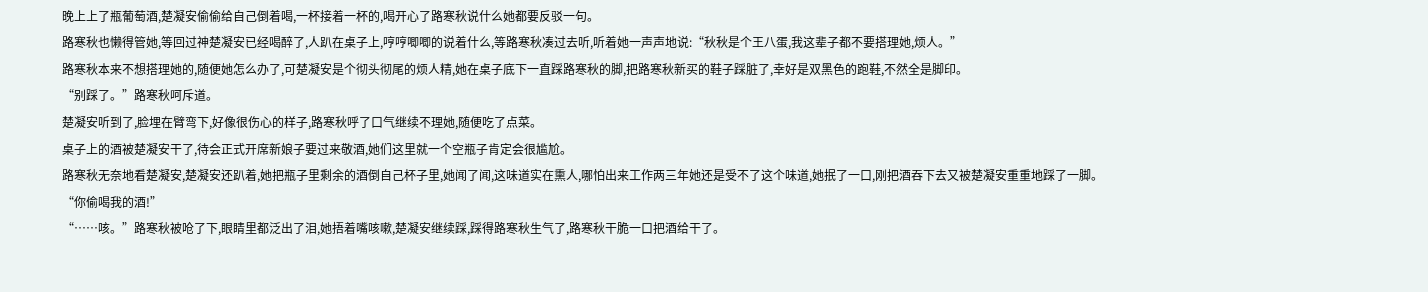晚上上了瓶葡萄酒,楚凝安偷偷给自己倒着喝,一杯接着一杯的,喝开心了路寒秋说什么她都要反驳一句。
路寒秋也懒得管她,等回过神楚凝安已经喝醉了,人趴在桌子上,哼哼唧唧的说着什么,等路寒秋凑过去听,听着她一声声地说:“秋秋是个王八蛋,我这辈子都不要搭理她,烦人。”
路寒秋本来不想搭理她的,随便她怎么办了,可楚凝安是个彻头彻尾的烦人精,她在桌子底下一直踩路寒秋的脚,把路寒秋新买的鞋子踩脏了,幸好是双黑色的跑鞋,不然全是脚印。
“别踩了。”路寒秋呵斥道。
楚凝安听到了,脸埋在臂弯下,好像很伤心的样子,路寒秋呼了口气继续不理她,随便吃了点菜。
桌子上的酒被楚凝安干了,待会正式开席新娘子要过来敬酒,她们这里就一个空瓶子肯定会很尴尬。
路寒秋无奈地看楚凝安,楚凝安还趴着,她把瓶子里剩余的酒倒自己杯子里,她闻了闻,这味道实在熏人,哪怕出来工作两三年她还是受不了这个味道,她抿了一口,刚把酒吞下去又被楚凝安重重地踩了一脚。
“你偷喝我的酒!”
“……咳。”路寒秋被呛了下,眼睛里都泛出了泪,她捂着嘴咳嗽,楚凝安继续踩,踩得路寒秋生气了,路寒秋干脆一口把酒给干了。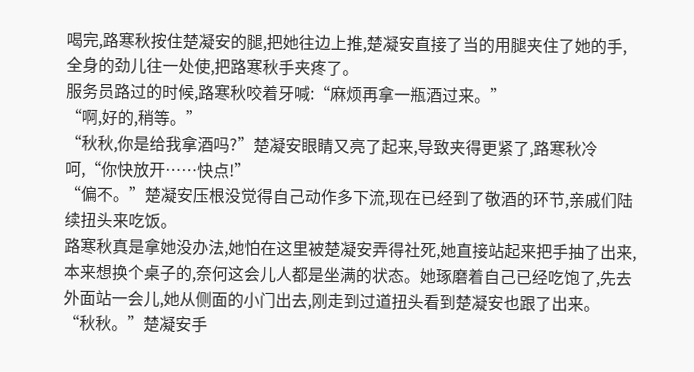喝完,路寒秋按住楚凝安的腿,把她往边上推,楚凝安直接了当的用腿夹住了她的手,全身的劲儿往一处使,把路寒秋手夹疼了。
服务员路过的时候,路寒秋咬着牙喊:“麻烦再拿一瓶酒过来。”
“啊,好的,稍等。”
“秋秋,你是给我拿酒吗?”楚凝安眼睛又亮了起来,导致夹得更紧了,路寒秋冷呵,“你快放开……快点!”
“偏不。”楚凝安压根没觉得自己动作多下流,现在已经到了敬酒的环节,亲戚们陆续扭头来吃饭。
路寒秋真是拿她没办法,她怕在这里被楚凝安弄得社死,她直接站起来把手抽了出来,本来想换个桌子的,奈何这会儿人都是坐满的状态。她琢磨着自己已经吃饱了,先去外面站一会儿,她从侧面的小门出去,刚走到过道扭头看到楚凝安也跟了出来。
“秋秋。”楚凝安手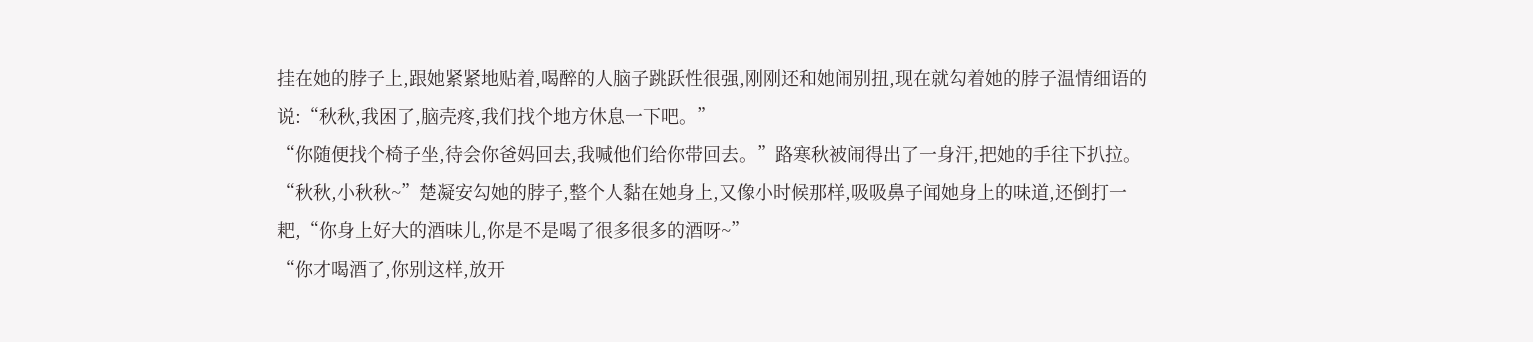挂在她的脖子上,跟她紧紧地贴着,喝醉的人脑子跳跃性很强,刚刚还和她闹别扭,现在就勾着她的脖子温情细语的说:“秋秋,我困了,脑壳疼,我们找个地方休息一下吧。”
“你随便找个椅子坐,待会你爸妈回去,我喊他们给你带回去。”路寒秋被闹得出了一身汗,把她的手往下扒拉。
“秋秋,小秋秋~”楚凝安勾她的脖子,整个人黏在她身上,又像小时候那样,吸吸鼻子闻她身上的味道,还倒打一耙,“你身上好大的酒味儿,你是不是喝了很多很多的酒呀~”
“你才喝酒了,你别这样,放开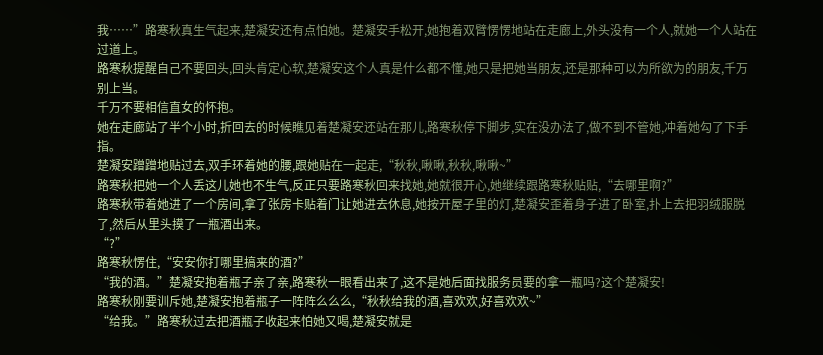我……”路寒秋真生气起来,楚凝安还有点怕她。楚凝安手松开,她抱着双臂愣愣地站在走廊上,外头没有一个人,就她一个人站在过道上。
路寒秋提醒自己不要回头,回头肯定心软,楚凝安这个人真是什么都不懂,她只是把她当朋友,还是那种可以为所欲为的朋友,千万别上当。
千万不要相信直女的怀抱。
她在走廊站了半个小时,折回去的时候瞧见着楚凝安还站在那儿,路寒秋停下脚步,实在没办法了,做不到不管她,冲着她勾了下手指。
楚凝安蹭蹭地贴过去,双手环着她的腰,跟她贴在一起走,“秋秋,啾啾,秋秋,啾啾~”
路寒秋把她一个人丢这儿她也不生气,反正只要路寒秋回来找她,她就很开心,她继续跟路寒秋贴贴,“去哪里啊?”
路寒秋带着她进了一个房间,拿了张房卡贴着门让她进去休息,她按开屋子里的灯,楚凝安歪着身子进了卧室,扑上去把羽绒服脱了,然后从里头摸了一瓶酒出来。
“?”
路寒秋愣住,“安安你打哪里搞来的酒?”
“我的酒。”楚凝安抱着瓶子亲了亲,路寒秋一眼看出来了,这不是她后面找服务员要的拿一瓶吗?这个楚凝安!
路寒秋刚要训斥她,楚凝安抱着瓶子一阵阵么么么,“秋秋给我的酒,喜欢欢,好喜欢欢~”
“给我。”路寒秋过去把酒瓶子收起来怕她又喝,楚凝安就是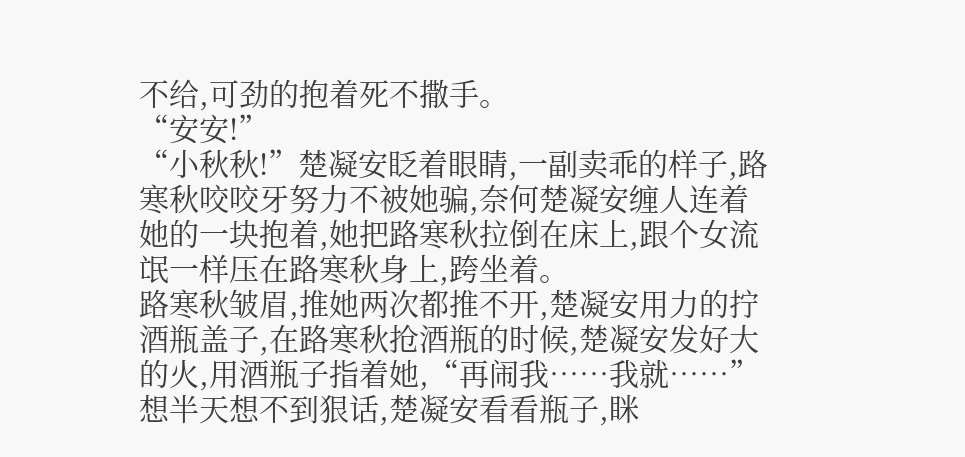不给,可劲的抱着死不撒手。
“安安!”
“小秋秋!”楚凝安眨着眼睛,一副卖乖的样子,路寒秋咬咬牙努力不被她骗,奈何楚凝安缠人连着她的一块抱着,她把路寒秋拉倒在床上,跟个女流氓一样压在路寒秋身上,跨坐着。
路寒秋皱眉,推她两次都推不开,楚凝安用力的拧酒瓶盖子,在路寒秋抢酒瓶的时候,楚凝安发好大的火,用酒瓶子指着她,“再闹我……我就……”
想半天想不到狠话,楚凝安看看瓶子,眯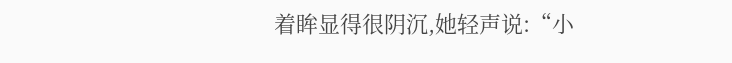着眸显得很阴沉,她轻声说:“小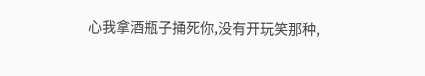心我拿酒瓶子捅死你,没有开玩笑那种,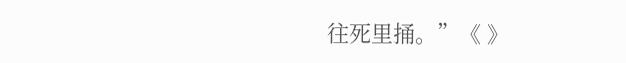往死里捅。”《 》